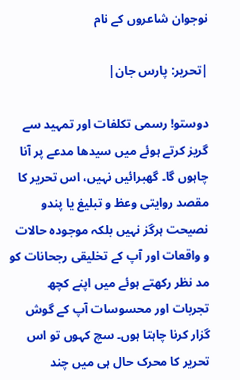نوجوان شاعروں کے نام

|تحریر: پارس جان|

دوستو! رسمی تکلفات اور تمہید سے گریز کرتے ہوئے میں سیدھا مدعے پر آنا چاہوں گا۔ گھبرائیں نہیں، اس تحریر کا مقصد روایتی وعظ و تبلیغ یا پندو نصیحت ہرگز نہیں بلکہ موجودہ حالات و واقعات اور آپ کے تخلیقی رجحانات کو مد نظر رکھتے ہوئے میں اپنے کچھ تجربات اور محسوسات آپ کے گوش گزار کرنا چاہتا ہوں۔ سچ کہوں تو اس تحریر کا محرک حال ہی میں چند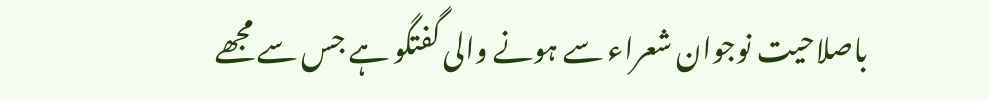باصلاحیت نوجوان شعراء سے ہونے والی گفتگو ہے جس سے مجھے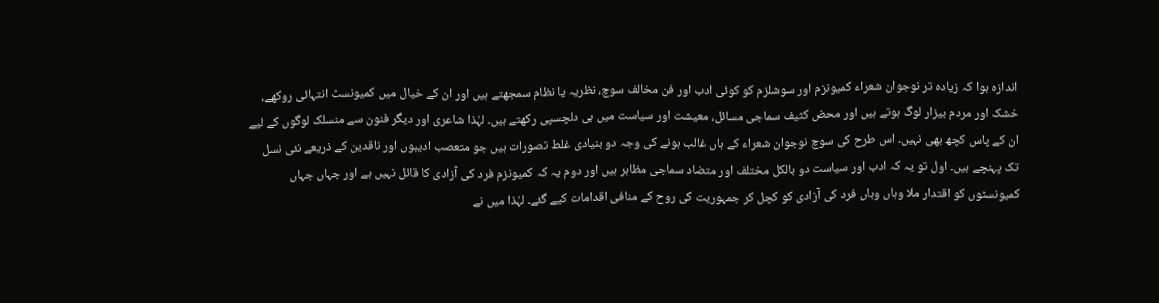اندازہ ہوا کہ زیادہ تر نوجوان شعراء کمیونزم اور سوشلزم کو کوئی ادب اور فن مخالف سوچ، نظریہ یا نظام سمجھتے ہیں اور ان کے خیال میں کمیونسٹ انتہائی روکھے، خشک اور مردم بیزار لوگ ہوتے ہیں اور محض کثیف سماجی مسائل، معیشت اور سیاست میں ہی دلچسپی رکھتے ہیں۔ لہٰذا شاعری اور دیگر فنون سے منسلک لوگوں کے لیے ان کے پاس کچھ بھی نہیں۔ اس طرح کی سوچ نوجوان شعراء کے ہاں غالب ہونے کی وجہ دو بنیادی غلط تصورات ہیں جو متعصب ادیبوں اور ناقدین کے ذریعے نئی نسل تک پہنچے ہیں۔ اول تو یہ کہ ادب اور سیاست دو بالکل مختلف اور متضاد سماجی مظاہر ہیں اور دوم یہ کہ کمیونزم فرد کی آزادی کا قائل نہیں ہے اور جہاں جہاں کمیونسٹوں کو اقتدار ملا وہاں وہاں فرد کی آزادی کو کچل کر جمہوریت کی روح کے منافی اقدامات کیے گئے۔ لہٰذا میں نے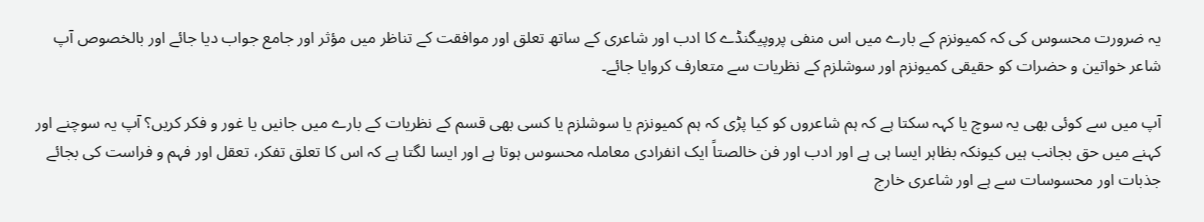یہ ضرورت محسوس کی کہ کمیونزم کے بارے میں اس منفی پروپیگنڈے کا ادب اور شاعری کے ساتھ تعلق اور موافقت کے تناظر میں مؤثر اور جامع جواب دیا جائے اور بالخصوص آپ شاعر خواتین و حضرات کو حقیقی کمیونزم اور سوشلزم کے نظریات سے متعارف کروایا جائے۔

آپ میں سے کوئی بھی یہ سوچ یا کہہ سکتا ہے کہ ہم شاعروں کو کیا پڑی کہ ہم کمیونزم یا سوشلزم یا کسی بھی قسم کے نظریات کے بارے میں جانیں یا غور و فکر کریں؟ آپ یہ سوچنے اور کہنے میں حق بجانب ہیں کیونکہ بظاہر ایسا ہی ہے اور ادب اور فن خالصتاً ایک انفرادی معاملہ محسوس ہوتا ہے اور ایسا لگتا ہے کہ اس کا تعلق تفکر، تعقل اور فہم و فراست کی بجائے جذبات اور محسوسات سے ہے اور شاعری خارج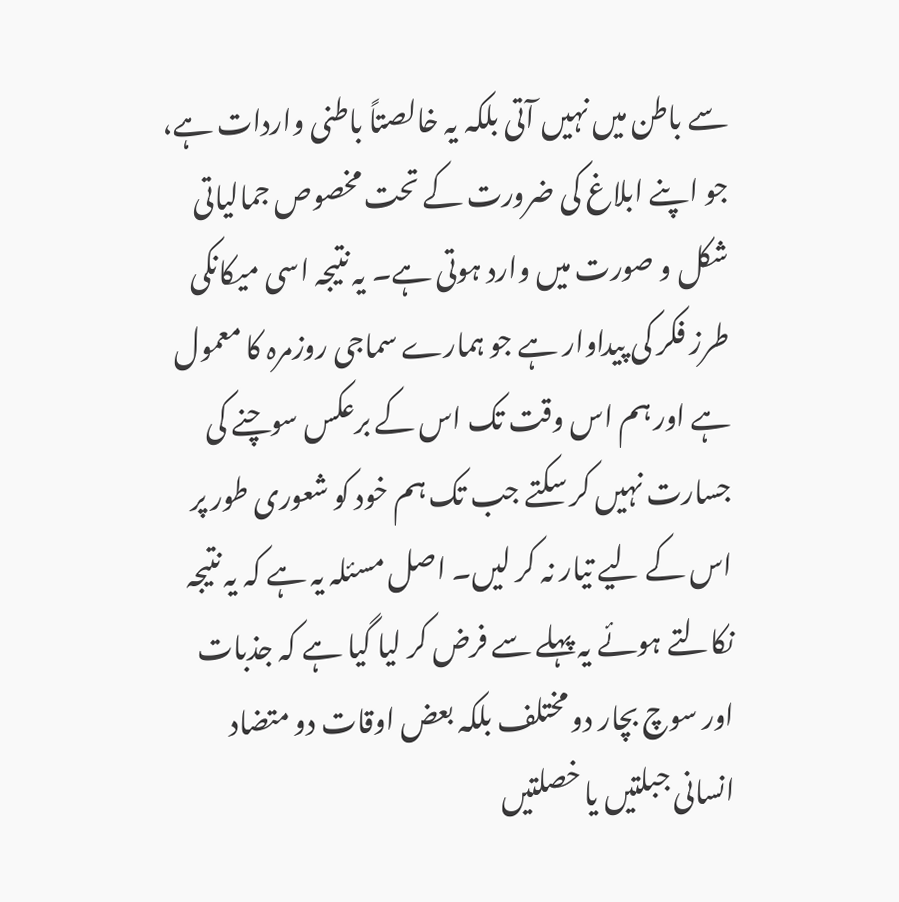سے باطن میں نہیں آتی بلکہ یہ خالصتاً باطنی واردات ہے، جو اپنے ابلاغ کی ضرورت کے تحت مخصوص جمالیاتی شکل و صورت میں وارد ہوتی ہے۔ یہ نتیجہ اسی میکانکی طرز فکر کی پیداوار ہے جو ہمارے سماجی روزمرہ کا معمول ہے اور ہم اس وقت تک اس کے برعکس سوچنے کی جسارت نہیں کر سکتے جب تک ہم خود کو شعوری طور پر اس کے لیے تیار نہ کر لیں۔ اصل مسئلہ یہ ہے کہ یہ نتیجہ نکالتے ہوئے یہ پہلے سے فرض کر لیا گیا ہے کہ جذبات اور سوچ بچار دو مختلف بلکہ بعض اوقات دو متضاد انسانی جبلتیں یا خصلتیں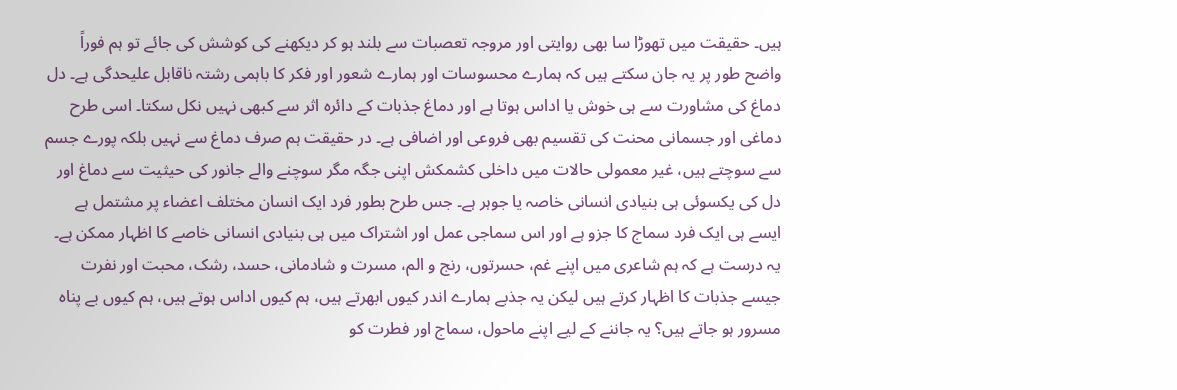ہیں۔ حقیقت میں تھوڑا سا بھی روایتی اور مروجہ تعصبات سے بلند ہو کر دیکھنے کی کوشش کی جائے تو ہم فوراً واضح طور پر یہ جان سکتے ہیں کہ ہمارے محسوسات اور ہمارے شعور اور فکر کا باہمی رشتہ ناقابل علیحدگی ہے۔ دل دماغ کی مشاورت سے ہی خوش یا اداس ہوتا ہے اور دماغ جذبات کے دائرہ اثر سے کبھی نہیں نکل سکتا۔ اسی طرح دماغی اور جسمانی محنت کی تقسیم بھی فروعی اور اضافی ہے۔ در حقیقت ہم صرف دماغ سے نہیں بلکہ پورے جسم سے سوچتے ہیں، غیر معمولی حالات میں داخلی کشمکش اپنی جگہ مگر سوچنے والے جانور کی حیثیت سے دماغ اور دل کی یکسوئی ہی بنیادی انسانی خاصہ یا جوہر ہے۔ جس طرح بطور فرد ایک انسان مختلف اعضاء پر مشتمل ہے ایسے ہی ایک فرد سماج کا جزو ہے اور اس سماجی عمل اور اشتراک میں ہی بنیادی انسانی خاصے کا اظہار ممکن ہے۔ یہ درست ہے کہ ہم شاعری میں اپنے غم، حسرتوں، رنج و الم، مسرت و شادمانی، حسد، رشک، محبت اور نفرت جیسے جذبات کا اظہار کرتے ہیں لیکن یہ جذبے ہمارے اندر کیوں ابھرتے ہیں، ہم کیوں اداس ہوتے ہیں، ہم کیوں بے پناہ مسرور ہو جاتے ہیں؟ یہ جاننے کے لیے اپنے ماحول، سماج اور فطرت کو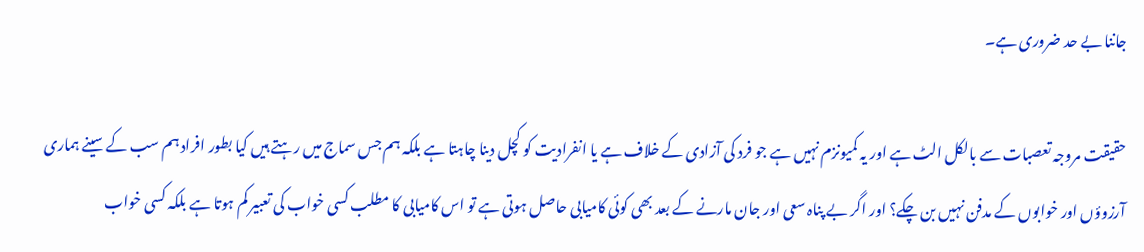جاننا بے حد ضروری ہے۔

حقیقت مروجہ تعصبات سے بالکل الٹ ہے اور یہ کمیونزم نہیں ہے جو فرد کی آزادی کے خلاف ہے یا انفرادیت کو کچل دینا چاہتا ہے بلکہ ہم جس سماج میں رہتے ہیں کیا بطور افراد ہم سب کے سینے ہماری آرزوؤں اور خوابوں کے مدفن نہیں بن چکے؟ اور اگر بے پناہ سعی اور جان مارنے کے بعد بھی کوئی کامیابی حاصل ہوتی ہے تو اس کامیابی کا مطلب کسی خواب کی تعبیر کم ہوتا ہے بلکہ کسی خواب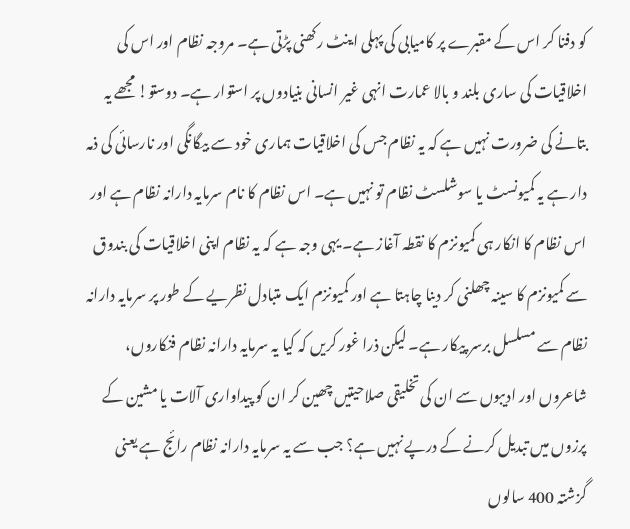کو دفنا کر اس کے مقبرے پر کامیابی کی پہلی اینٹ رکھنی پڑتی ہے۔ مروجہ نظام اور اس کی اخلاقیات کی ساری بلند و بالا عمارت انہی غیر انسانی بنیادوں پر استوار ہے۔ دوستو! مجھے یہ بتانے کی ضرورت نہیں ہے کہ یہ نظام جس کی اخلاقیات ہماری خود سے بیگانگی اور نارسائی کی ذمہ دار ہے یہ کمیونسٹ یا سوشلسٹ نظام تو نہیں ہے۔ اس نظام کا نام سرمایہ دارانہ نظام ہے اور اس نظام کا انکار ہی کمیونزم کا نقطہ آغاز ہے۔ یہی وجہ ہے کہ یہ نظام اپنی اخلاقیات کی بندوق سے کمیونزم کا سینہ چھلنی کر دینا چاہتا ہے اور کمیونزم ایک متبادل نظریے کے طور پر سرمایہ دارانہ نظام سے مسلسل برسر پیکار ہے۔ لیکن ذرا غور کریں کہ کیا یہ سرمایہ دارانہ نظام فنکاروں، شاعروں اور ادیبوں سے ان کی تخلیقی صلاحیتیں چھین کر ان کو پیداواری آلات یا مشین کے پرزوں میں تبدیل کرنے کے درپے نہیں ہے؟ جب سے یہ سرمایہ دارانہ نظام رائج ہے یعنی گزشتہ 400 سالوں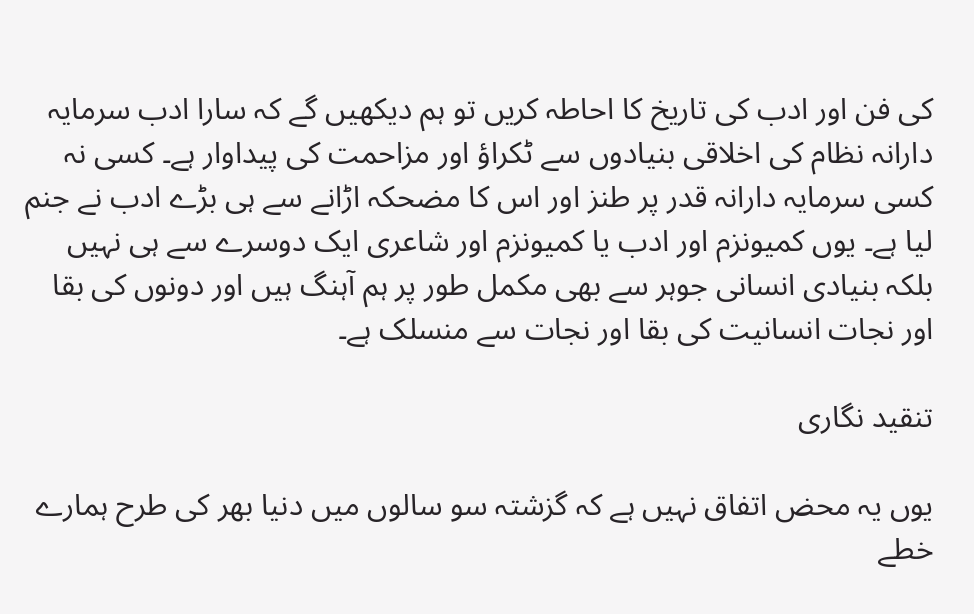کی فن اور ادب کی تاریخ کا احاطہ کریں تو ہم دیکھیں گے کہ سارا ادب سرمایہ دارانہ نظام کی اخلاقی بنیادوں سے ٹکراؤ اور مزاحمت کی پیداوار ہے۔ کسی نہ کسی سرمایہ دارانہ قدر پر طنز اور اس کا مضحکہ اڑانے سے ہی بڑے ادب نے جنم لیا ہے۔ یوں کمیونزم اور ادب یا کمیونزم اور شاعری ایک دوسرے سے ہی نہیں بلکہ بنیادی انسانی جوہر سے بھی مکمل طور پر ہم آہنگ ہیں اور دونوں کی بقا اور نجات انسانیت کی بقا اور نجات سے منسلک ہے۔

تنقید نگاری

یوں یہ محض اتفاق نہیں ہے کہ گزشتہ سو سالوں میں دنیا بھر کی طرح ہمارے خطے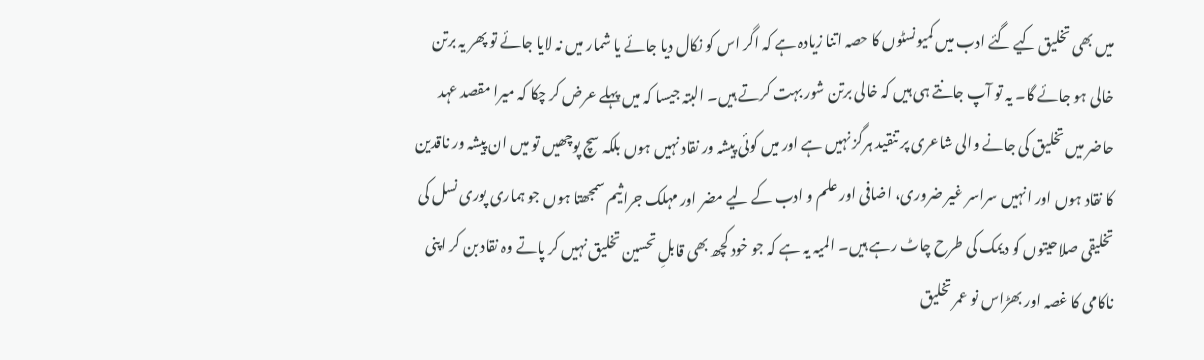میں بھی تخلیق کیے گئے ادب میں کمیونسٹوں کا حصہ اتنا زیادہ ہے کہ اگر اس کو نکال دیا جائے یا شمار میں نہ لایا جائے تو پھر یہ برتن خالی ہو جائے گا۔ یہ تو آپ جانتے ہی ہیں کہ خالی برتن شور بہت کرتے ہیں۔ البتہ جیسا کہ میں پہلے عرض کر چکا کہ میرا مقصد عہد حاضر میں تخلیق کی جانے والی شاعری پر تنقید ہرگز نہیں ہے اور میں کوئی پیشہ ور نقاد نہیں ہوں بلکہ سچ پوچھیں تو میں ان پیشہ ور ناقدین کا نقاد ہوں اور انہیں سراسر غیر ضروری، اضافی اور علم و ادب کے لیے مضر اور مہلک جراثیم سمجھتا ہوں جو ہماری پوری نسل کی تخلیقی صلاحیتوں کو دیمک کی طرح چاٹ رہے ہیں۔ المیہ یہ ہے کہ جو خود کچھ بھی قابلِ تحسین تخلیق نہیں کر پاتے وہ نقاد بن کر اپنی ناکامی کا غصہ اور بھڑاس نو عمر تخلیق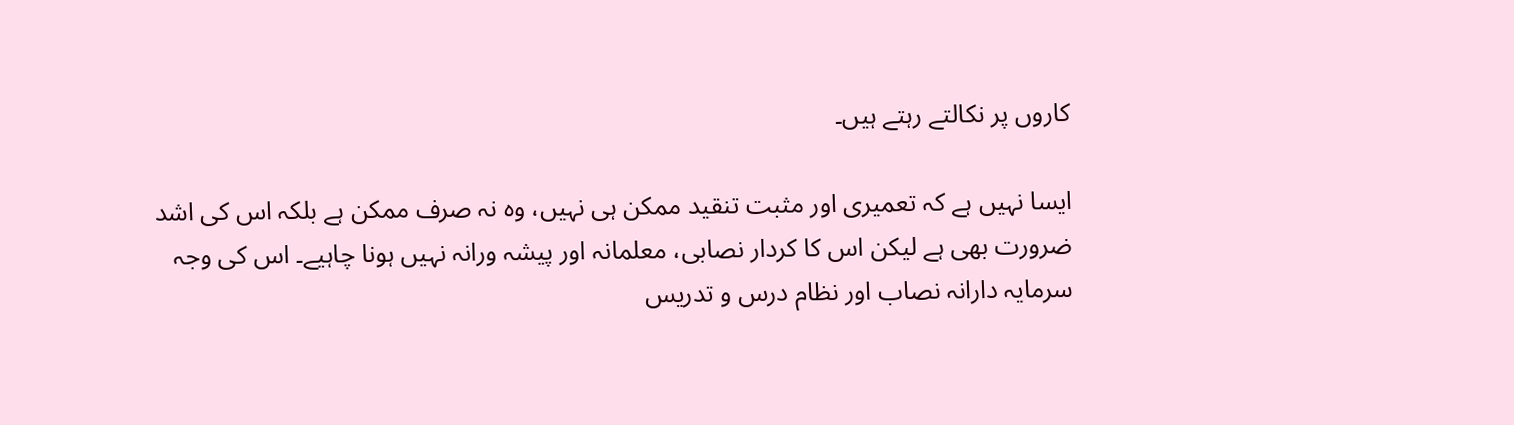کاروں پر نکالتے رہتے ہیں۔

ایسا نہیں ہے کہ تعمیری اور مثبت تنقید ممکن ہی نہیں، وہ نہ صرف ممکن ہے بلکہ اس کی اشد ضرورت بھی ہے لیکن اس کا کردار نصابی، معلمانہ اور پیشہ ورانہ نہیں ہونا چاہیے۔ اس کی وجہ سرمایہ دارانہ نصاب اور نظام درس و تدریس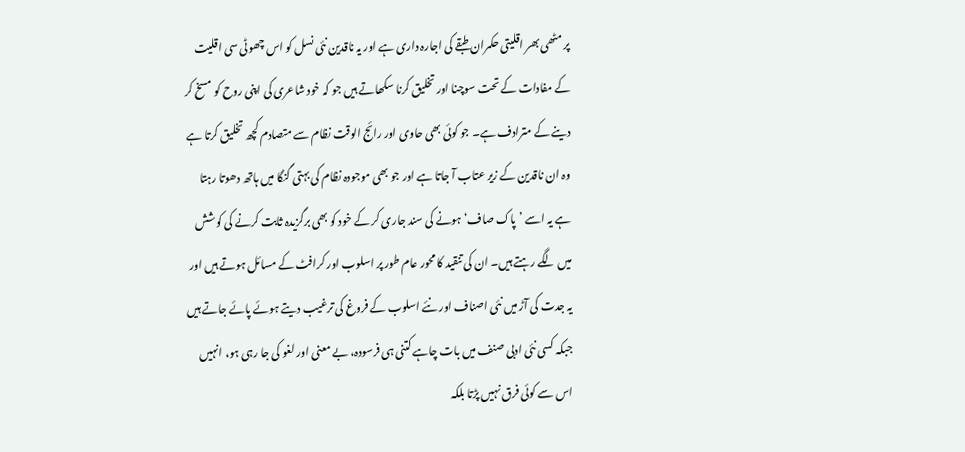پر مٹھی بھر اقلیتی حکمران طبقے کی اجارہ داری ہے اور یہ ناقدین نئی نسل کو اس چھوٹی سی اقلیت کے مفادات کے تحت سوچنا اور تخلیق کرنا سکھاتے ہیں جو کہ خود شاعری کی اپنی روح کو مسخ کر دینے کے مترادف ہے۔ جو کوئی بھی حاوی اور رائج الوقت نظام سے متصادم کچھ تخلیق کرتا ہے وہ ان ناقدین کے زیر عتاب آ جاتا ہے اور جو بھی موجودہ نظام کی بہتی گنگا میں ہاتھ دھوتا رہتا ہے یہ اسے ’پاک صاف‘ ہونے کی سند جاری کر کے خود کو بھی برگزیدہ ثابت کرنے کی کوشش میں لگے رہتے ہیں۔ ان کی تنقید کا محور عام طور پر اسلوب اور کرافٹ کے مسائل ہوتے ہیں اور یہ جدت کی آڑ میں نئی اصناف اور نئے اسلوب کے فروغ کی ترغیب دیتے ہوئے پائے جاتے ہیں جبکہ کسی نئی ادبی صنف میں بات چاہے کتنی ہی فرسودہ، بے معنی اور لغو کی جا رہی ہو، انہیں اس سے کوئی فرق نہیں پڑتا بلکہ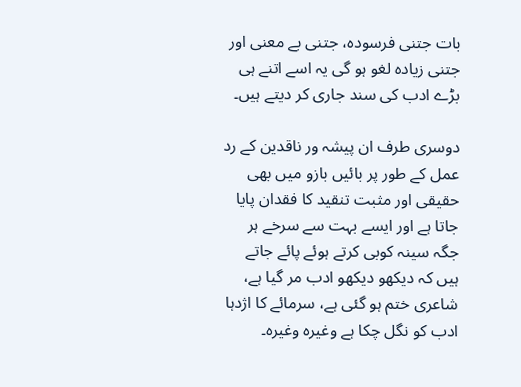بات جتنی فرسودہ، جتنی بے معنی اور جتنی زیادہ لغو ہو گی یہ اسے اتنے ہی بڑے ادب کی سند جاری کر دیتے ہیں۔

دوسری طرف ان پیشہ ور ناقدین کے رد عمل کے طور پر بائیں بازو میں بھی حقیقی اور مثبت تنقید کا فقدان پایا جاتا ہے اور ایسے بہت سے سرخے ہر جگہ سینہ کوبی کرتے ہوئے پائے جاتے ہیں کہ دیکھو دیکھو ادب مر گیا ہے، شاعری ختم ہو گئی ہے، سرمائے کا اژدہا ادب کو نگل چکا ہے وغیرہ وغیرہ۔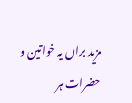مزید براں یہ خواتین و حضرات ہر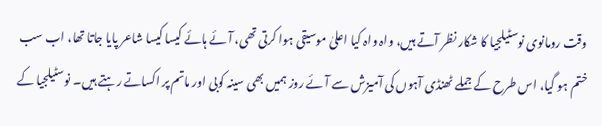وقت رومانوی نوسٹیلجیا کا شکار نظر آتے ہیں، واہ واہ کیا اعلیٰ موسیقی ہوا کرتی تھی، آئے ہائے کیسا کیسا شاعر پایا جاتا تھا، اب سب ختم ہو گیا، اس طرح کے جملے ٹھنڈی آہوں کی آمیزش سے آئے روز ہمیں بھی سینہ کوبی اور ماتم پر اکساتے رہتے ہیں۔ نوسٹیلجیا کے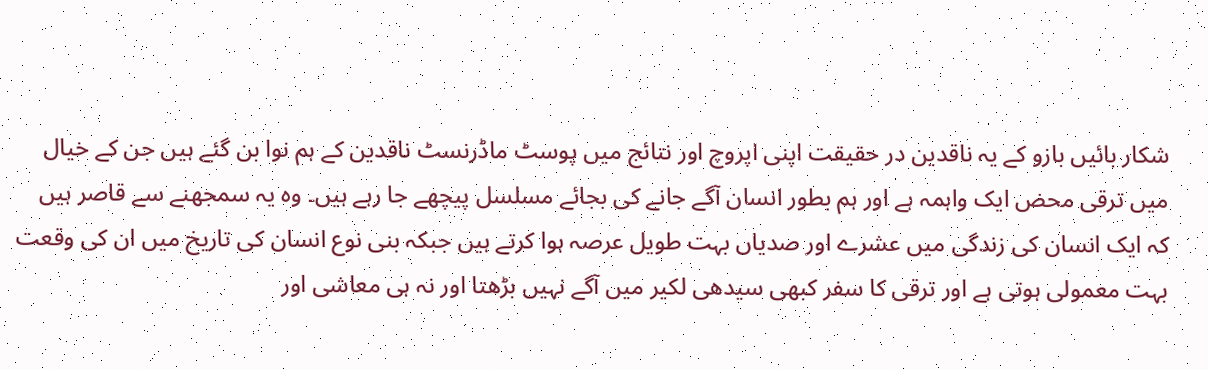شکار بائیں بازو کے یہ ناقدین در حقیقت اپنی اپروچ اور نتائج میں پوسٹ ماڈرنسٹ ناقدین کے ہم نوا بن گئے ہیں جن کے خیال میں ترقی محض ایک واہمہ ہے اور ہم بطور انسان آگے جانے کی بجائے مسلسل پیچھے جا رہے ہیں۔ وہ یہ سمجھنے سے قاصر ہیں کہ ایک انسان کی زندگی میں عشرے اور صدیاں بہت طویل عرصہ ہوا کرتے ہیں جبکہ بنی نوع انسان کی تاریخ میں ان کی وقعت بہت معمولی ہوتی ہے اور ترقی کا سفر کبھی سیدھی لکیر میں آگے نہیں بڑھتا اور نہ ہی معاشی اور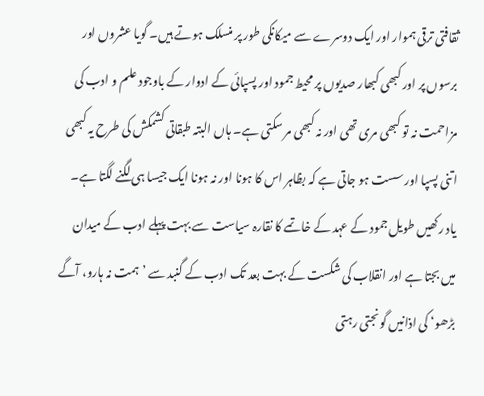ثقافتی ترقی ہموار اور ایک دوسرے سے میکانکی طور پر منسلک ہوتے ہیں۔ گویا عشروں اور برسوں پر اور کبھی کبھار صدیوں پر محیط جمود اور پسپائی کے ادوار کے باوجود علم و ادب کی مزاحمت نہ تو کبھی مری تھی اور نہ کبھی مر سکتی ہے۔ ہاں البتہ طبقاتی کشمکش کی طرح یہ کبھی اتنی پسپا اور سست ہو جاتی ہے کہ بظاہر اس کا ہونا اور نہ ہونا ایک جیسا ہی لگنے لگتا ہے۔ یاد رکھیں طویل جمود کے عہد کے خاتمے کا نقارہ سیاست سے بہت پہلے ادب کے میدان میں بجتا ہے اور انقلاب کی شکست کے بہت بعد تک ادب کے گنبد سے ’ہمت نہ ہارو، آگے بڑھو‘ کی اذانیں گونجتی رہتی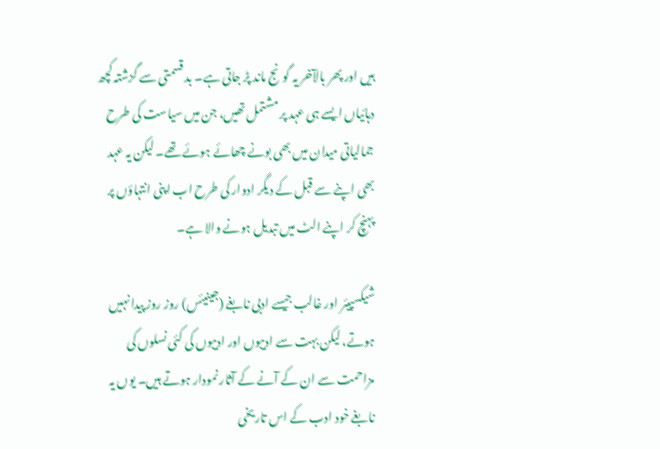ہیں اور پھر بالآخر یہ گونج ماند پڑ جاتی ہے۔ بد قسمتی سے گزشتہ کچھ دہائیاں ایسے ہی عہد پر مشتمل تھیں، جن میں سیاست کی طرح جمالیاتی میدان میں بھی بونے چھائے ہوئے تھے۔ لیکن یہ عہد بھی اپنے سے قبل کے دیگر ادوار کی طرح اب اپنی انتہاؤں پر پہنچ کر اپنے الٹ میں تبدیل ہونے والا ہے۔

شیکسپیئر اور غالب جیسے ادبی نابغے (جینیئس) روز روز پیدا نہیں ہوتے، لیکن بہت سے ادیبوں اور ادیبوں کی کئی نسلوں کی مزاحمت سے ان کے آنے کے آثار نمودار ہوتے ہیں۔ یوں یہ نابغے خود ادب کے اس تاریخی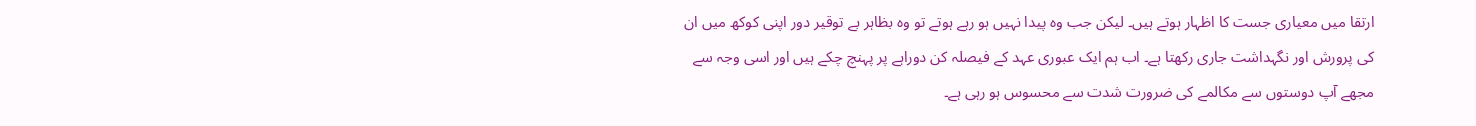ارتقا میں معیاری جست کا اظہار ہوتے ہیں۔ لیکن جب وہ پیدا نہیں ہو رہے ہوتے تو وہ بظاہر بے توقیر دور اپنی کوکھ میں ان کی پرورش اور نگہداشت جاری رکھتا ہے۔ اب ہم ایک عبوری عہد کے فیصلہ کن دوراہے پر پہنچ چکے ہیں اور اسی وجہ سے مجھے آپ دوستوں سے مکالمے کی ضرورت شدت سے محسوس ہو رہی ہے۔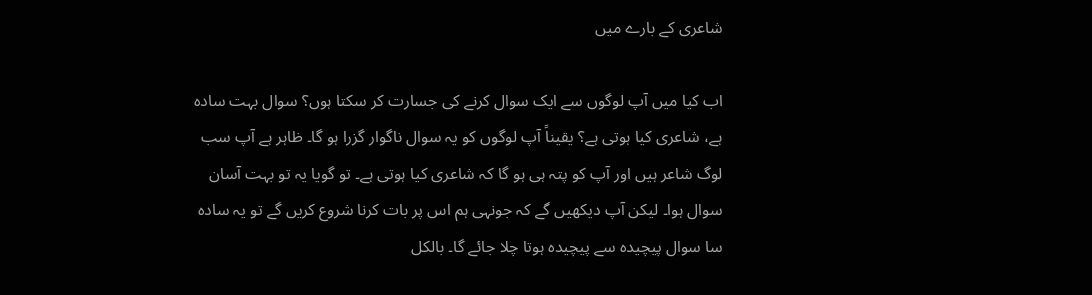شاعری کے بارے میں

اب کیا میں آپ لوگوں سے ایک سوال کرنے کی جسارت کر سکتا ہوں؟ سوال بہت سادہ ہے، شاعری کیا ہوتی ہے؟ یقیناً آپ لوگوں کو یہ سوال ناگوار گزرا ہو گا۔ ظاہر ہے آپ سب لوگ شاعر ہیں اور آپ کو پتہ ہی ہو گا کہ شاعری کیا ہوتی ہے۔ تو گویا یہ تو بہت آسان سوال ہوا۔ لیکن آپ دیکھیں گے کہ جونہی ہم اس پر بات کرنا شروع کریں گے تو یہ سادہ سا سوال پیچیدہ سے پیچیدہ ہوتا چلا جائے گا۔ بالکل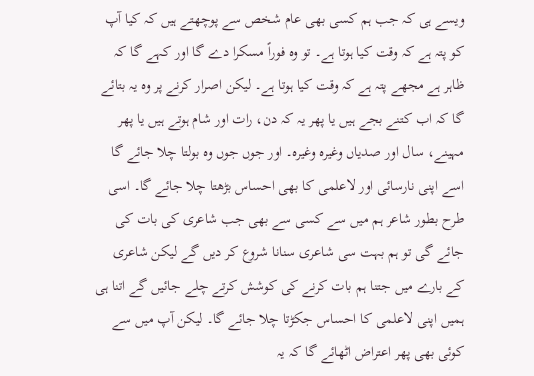ویسے ہی کہ جب ہم کسی بھی عام شخص سے پوچھتے ہیں کہ کیا آپ کو پتہ ہے کہ وقت کیا ہوتا ہے۔ تو وہ فوراً مسکرا دے گا اور کہے گا کہ ظاہر ہے مجھے پتہ ہے کہ وقت کیا ہوتا ہے۔ لیکن اصرار کرنے پر وہ یہ بتائے گا کہ اب کتنے بجے ہیں یا پھر یہ کہ دن، رات اور شام ہوتے ہیں یا پھر مہینے، سال اور صدیاں وغیرہ وغیرہ۔ اور جوں جوں وہ بولتا چلا جائے گا اسے اپنی نارسائی اور لاعلمی کا بھی احساس بڑھتا چلا جائے گا۔ اسی طرح بطور شاعر ہم میں سے کسی سے بھی جب شاعری کی بات کی جائے گی تو ہم بہت سی شاعری سنانا شروع کر دیں گے لیکن شاعری کے بارے میں جتنا ہم بات کرنے کی کوشش کرتے چلے جائیں گے اتنا ہی ہمیں اپنی لاعلمی کا احساس جکڑتا چلا جائے گا۔ لیکن آپ میں سے کوئی بھی پھر اعتراض اٹھائے گا کہ یہ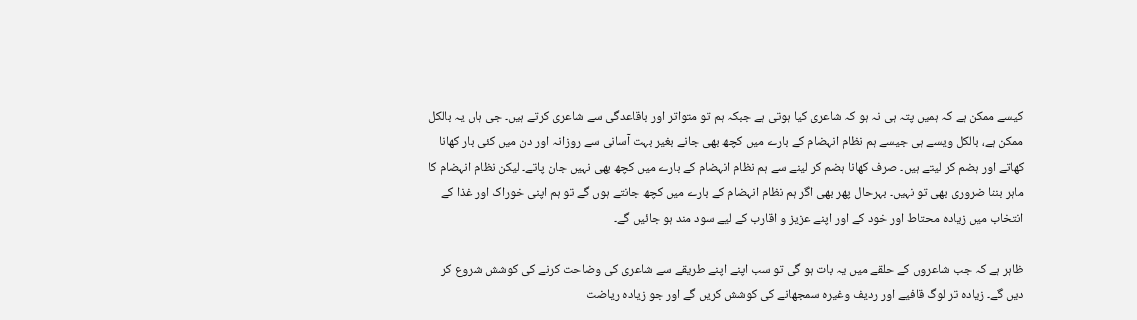کیسے ممکن ہے کہ ہمیں پتہ ہی نہ ہو کہ شاعری کیا ہوتی ہے جبکہ ہم تو متواتر اور باقاعدگی سے شاعری کرتے ہیں۔ جی ہاں یہ بالکل ممکن ہے، بالکل ویسے ہی جیسے ہم نظام انہضام کے بارے میں کچھ بھی جانے بغیر بہت آسانی سے روزانہ اور دن میں کئی بار کھانا کھاتے اور ہضم کر لیتے ہیں۔ صرف کھانا ہضم کر لینے سے ہم نظام انہضام کے بارے میں کچھ بھی نہیں جان پاتے۔ لیکن نظام انہضام کا ماہر بننا ضروری بھی تو نہیں۔ بہرحال پھر بھی اگر ہم نظام انہضام کے بارے میں کچھ جانتے ہوں گے تو ہم اپنی خوراک اور غذا کے انتخاب میں زیادہ محتاط اور خود کے اور اپنے عزیز و اقارب کے لیے سود مند ہو جائیں گے۔

ظاہر ہے کہ جب شاعروں کے حلقے میں یہ بات ہو گی تو سب اپنے اپنے طریقے سے شاعری کی وضاحت کرنے کی کوشش شروع کر دیں گے۔ زیادہ تر لوگ قافیے اور ردیف وغیرہ سمجھانے کی کوشش کریں گے اور جو زیادہ ریاضت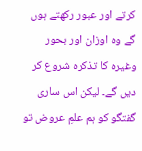کرتے اور عبور رکھتے ہوں گے وہ اوزان اور بحور وغیرہ کا تذکرہ شروع کر دیں گے۔ لیکن اس ساری گفتگو کو ہم علمِ عروض تو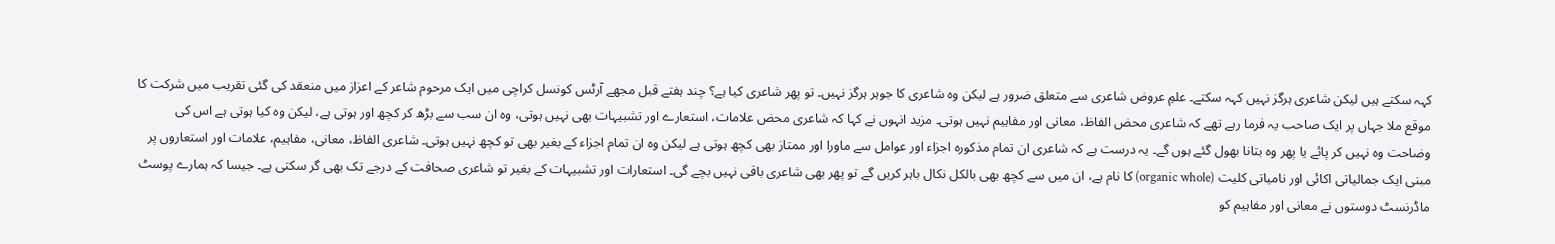کہہ سکتے ہیں لیکن شاعری ہرگز نہیں کہہ سکتے۔ علمِ عروض شاعری سے متعلق ضرور ہے لیکن وہ شاعری کا جوہر ہرگز نہیں۔ تو پھر شاعری کیا ہے؟ چند ہفتے قبل مجھے آرٹس کونسل کراچی میں ایک مرحوم شاعر کے اعزاز میں منعقد کی گئی تقریب میں شرکت کا موقع ملا جہاں پر ایک صاحب یہ فرما رہے تھے کہ شاعری محض الفاظ، معانی اور مفاہیم نہیں ہوتی۔ مزید انہوں نے کہا کہ شاعری محض علامات، استعارے اور تشبیہات بھی نہیں ہوتی، وہ ان سب سے بڑھ کر کچھ اور ہوتی ہے، لیکن وہ کیا ہوتی ہے اس کی وضاحت وہ نہیں کر پائے یا پھر وہ بتانا بھول گئے ہوں گے۔ یہ درست ہے کہ شاعری ان تمام مذکورہ اجزاء اور عوامل سے ماورا اور ممتاز بھی کچھ ہوتی ہے لیکن وہ ان تمام اجزاء کے بغیر بھی تو کچھ نہیں ہوتی۔ شاعری الفاظ، معانی، مفاہیم، علامات اور استعاروں پر مبنی ایک جمالیاتی اکائی اور نامیاتی کلیت (organic whole) کا نام ہے، ان میں سے کچھ بھی بالکل نکال باہر کریں گے تو پھر بھی شاعری باقی نہیں بچے گی۔ استعارات اور تشبیہات کے بغیر تو شاعری صحافت کے درجے تک بھی گر سکتی ہے۔ جیسا کہ ہمارے پوسٹ ماڈرنسٹ دوستوں نے معانی اور مفاہیم کو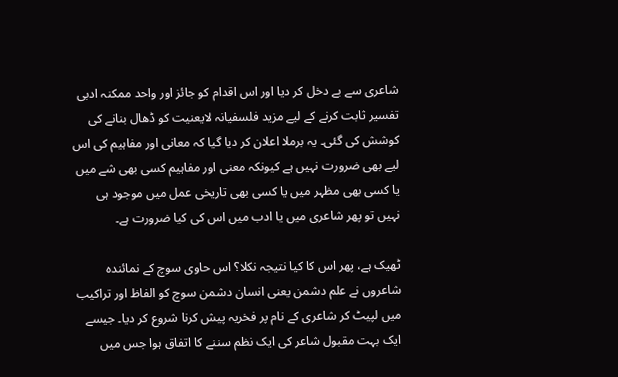شاعری سے بے دخل کر دیا اور اس اقدام کو جائز اور واحد ممکنہ ادبی تفسیر ثابت کرنے کے لیے مزید فلسفیانہ لایعنیت کو ڈھال بنانے کی کوشش کی گئی۔ یہ برملا اعلان کر دیا گیا کہ معانی اور مفاہیم کی اس لیے بھی ضرورت نہیں ہے کیونکہ معنی اور مفاہیم کسی بھی شے میں یا کسی بھی مظہر میں یا کسی بھی تاریخی عمل میں موجود ہی نہیں تو پھر شاعری میں یا ادب میں اس کی کیا ضرورت ہے۔

ٹھیک ہے، پھر اس کا کیا نتیجہ نکلا؟ اس حاوی سوچ کے نمائندہ شاعروں نے علم دشمن یعنی انسان دشمن سوچ کو الفاظ اور تراکیب میں لپیٹ کر شاعری کے نام پر فخریہ پیش کرنا شروع کر دیا۔ جیسے ایک بہت مقبول شاعر کی ایک نظم سننے کا اتفاق ہوا جس میں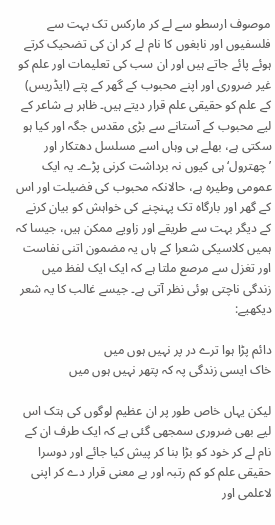موصوف ارسطو سے لے کر مارکس تک بہت سے فلسفیوں اور نابغوں کا نام لے کر ان کی تضحیک کرتے ہوئے پائے جاتے ہیں اور ان سب کی تعلیمات اور علم کو غیر ضروری اور اپنے محبوب کے گھر کے پتے (ایڈریس) کے علم کو حقیقی علم قرار دیتے ہیں۔ ظاہر ہے شاعر کے لیے محبوب کے آستانے سے بڑی مقدس جگہ اور کیا ہو سکتی ہے، بھلے ہی وہاں اسے مسلسل دھتکار اور ’چھترول‘ ہی کیوں نہ برداشت کرنی پڑے۔ یہ ایک عمومی وطیرہ ہے، حالانکہ محبوب کی فضیلت اور اس کے گھر اور بارگاہ تک پہنچنے کی خواہش کو بیان کرنے کے دیگر بہت سے طریقے اور زاویے ممکن ہیں، جیسا کہ ہمیں کلاسیکی شعرا کے ہاں یہ مضمون اتنی نفاست اور تغزل سے مرصع ملتا ہے کہ ایک ایک لفظ میں زندگی ناچتی ہوئی نظر آتی ہے۔ جیسے غالب کا یہ شعر دیکھیے:

دائم پڑا ہوا ترے در پر نہیں ہوں میں
خاک ایسی زندگی پہ کہ پتھر نہیں ہوں میں

لیکن یہاں خاص طور پر ان عظیم لوگوں کی ہتک اس لیے بھی ضروری سمجھی گئی ہے کہ ایک طرف ان کے نام لے کر خود کو بڑا بنا کر پیش کیا جائے اور دوسرا حقیقی علم کو کم رتبہ اور بے معنی قرار دے کر اپنی لاعلمی اور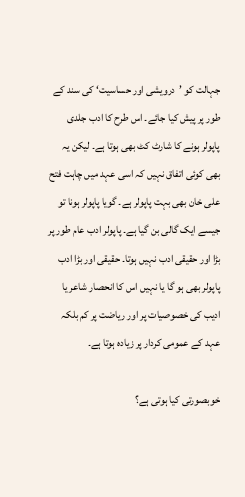جہالت کو ’درویشی اور حساسیت‘ کی سند کے طور پر پیش کیا جائے۔ اس طرح کا ادب جلدی پاپولر ہونے کا شارٹ کٹ بھی ہوتا ہے۔ لیکن یہ بھی کوئی اتفاق نہیں کہ اسی عہد میں چاہت فتح علی خان بھی بہت پاپولر ہے۔ گویا پاپولر ہونا تو جیسے ایک گالی بن گیا ہے۔ پاپولر ادب عام طور پر بڑا اور حقیقی ادب نہیں ہوتا۔ حقیقی اور بڑا ادب پاپولر بھی ہو گا یا نہیں اس کا انحصار شاعر یا ادیب کی خصوصیات پر اور ریاضت پر کم بلکہ عہد کے عمومی کردار پر زیادہ ہوتا ہے۔

خوبصورتی کیا ہوتی ہے؟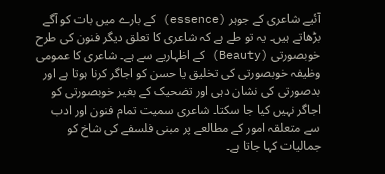آئیے شاعری کے جوہر (essence) کے بارے میں بات کو آگے بڑھاتے ہیں۔ یہ تو طے ہے کہ شاعری کا تعلق دیگر فنون کی طرح خوبصورتی (Beauty) کے اظہاریے سے ہے۔ شاعری کا عمومی وظیفہ خوبصورتی کی تخلیق یا حسن کو اجاگر کرنا ہوتا ہے اور بدصورتی کی نشان دہی اور تضحیک کے بغیر خوبصورتی کو اجاگر نہیں کیا جا سکتا۔ شاعری سمیت تمام فنون اور ادب سے متعلقہ امور کے مطالعے پر مبنی فلسفے کی شاخ کو جمالیات کہا جاتا ہے۔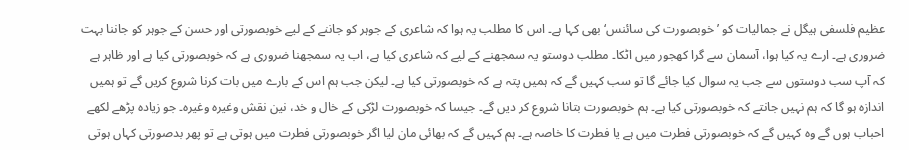عظیم فلسفی ہیگل نے جمالیات کو ’خوبصورت کی سائنس‘ بھی کہا ہے۔ اس کا مطلب یہ ہوا کہ شاعری کے جوہر کو جاننے کے لیے خوبصورتی اور حسن کے جوہر کو جاننا بہت ضروری ہے۔ ارے یہ کیا ہوا، آسمان سے گرا کھجور میں اٹکا۔ مطلب دوستو یہ سمجھنے کے لیے کہ شاعری کیا ہے، اب یہ سمجھنا ضروری ہے کہ خوبصورتی کیا ہے اور ظاہر ہے کہ آپ سب دوستوں سے جب یہ سوال کیا جائے گا تو سب کہیں گے کہ ہمیں پتہ ہے کہ خوبصورتی کیا ہے۔ لیکن جب ہم اس کے بارے میں بات کرنا شروع کریں گے تو ہمیں اندازہ ہو گا کہ ہم نہیں جانتے کہ خوبصورتی کیا ہے۔ ہم خوبصورت بتانا شروع کر دیں گے۔ جیسا کہ خوبصورت لڑکی کے خال و خد، نین نقش وغیرہ وغیرہ۔ جو زیادہ پڑھے لکھے احباب ہوں گے وہ کہیں گے کہ خوبصورتی فطرت میں ہے یا فطرت کا خاصہ ہے۔ ہم کہیں گے کہ بھائی مان لیا اگر خوبصورتی فطرت میں ہوتی ہے تو پھر بدصورتی کہاں ہوتی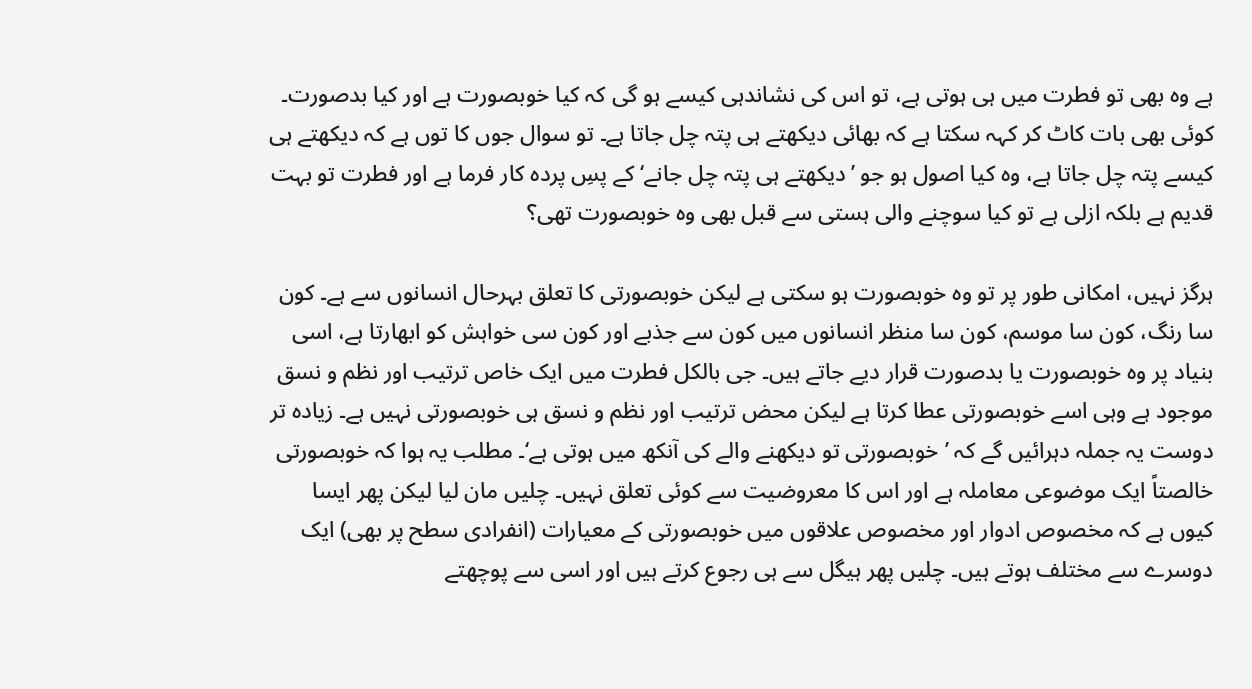ہے وہ بھی تو فطرت میں ہی ہوتی ہے، تو اس کی نشاندہی کیسے ہو گی کہ کیا خوبصورت ہے اور کیا بدصورت۔ کوئی بھی بات کاٹ کر کہہ سکتا ہے کہ بھائی دیکھتے ہی پتہ چل جاتا ہے۔ تو سوال جوں کا توں ہے کہ دیکھتے ہی کیسے پتہ چل جاتا ہے، وہ کیا اصول ہو جو ’دیکھتے ہی پتہ چل جانے‘ کے پسِ پردہ کار فرما ہے اور فطرت تو بہت قدیم ہے بلکہ ازلی ہے تو کیا سوچنے والی ہستی سے قبل بھی وہ خوبصورت تھی؟

ہرگز نہیں، امکانی طور پر تو وہ خوبصورت ہو سکتی ہے لیکن خوبصورتی کا تعلق بہرحال انسانوں سے ہے۔ کون سا رنگ، کون سا موسم، کون سا منظر انسانوں میں کون سے جذبے اور کون سی خواہش کو ابھارتا ہے، اسی بنیاد پر وہ خوبصورت یا بدصورت قرار دیے جاتے ہیں۔ جی بالکل فطرت میں ایک خاص ترتیب اور نظم و نسق موجود ہے وہی اسے خوبصورتی عطا کرتا ہے لیکن محض ترتیب اور نظم و نسق ہی خوبصورتی نہیں ہے۔ زیادہ تر دوست یہ جملہ دہرائیں گے کہ ’خوبصورتی تو دیکھنے والے کی آنکھ میں ہوتی ہے‘۔ مطلب یہ ہوا کہ خوبصورتی خالصتاً ایک موضوعی معاملہ ہے اور اس کا معروضیت سے کوئی تعلق نہیں۔ چلیں مان لیا لیکن پھر ایسا کیوں ہے کہ مخصوص ادوار اور مخصوص علاقوں میں خوبصورتی کے معیارات (انفرادی سطح پر بھی) ایک دوسرے سے مختلف ہوتے ہیں۔ چلیں پھر ہیگل سے ہی رجوع کرتے ہیں اور اسی سے پوچھتے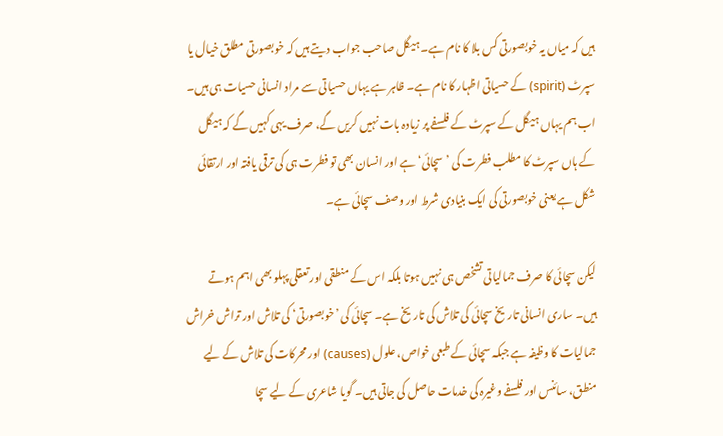ہیں کہ میاں یہ خوبصورتی کس بلا کا نام ہے۔ ہیگل صاحب جواب دیتے ہیں کہ خوبصورتی مطلق خیال یا سپرٹ (spirit) کے حسیاتی اظہار کا نام ہے۔ ظاہر ہے یہاں حسیاتی سے مراد انسانی حسیات ہی ہیں۔ اب ہم یہاں ہیگل کے سپرٹ کے فلسفے پر زیادہ بات نہیں کریں گے، صرف یہی کہیں گے کہ ہیگل کے ہاں سپرٹ کا مطلب فطرت کی ’سچائی‘ ہے اور انسان بھی تو فطرت ہی کی ترقی یافتہ اور ارتقائی شکل ہے یعنی خوبصورتی کی ایک بنیادی شرط اور وصف سچائی ہے۔

لیکن سچائی کا صرف جمالیاتی تشخص ہی نہیں ہوتا بلکہ اس کے منطقی اور تعقلی پہلو بھی اہم ہوتے ہیں۔ ساری انسانی تاریخ سچائی کی تلاش کی تاریخ ہے۔ سچائی کی ’خوبصورتی‘ کی تلاش اور تراش خراش جمالیات کا وظیفہ ہے جبکہ سچائی کے طبعی خواص، علول (causes) اور محرکات کی تلاش کے لیے منطق، سائنس اور فلسفے وغیرہ کی خدمات حاصل کی جاتی ہیں۔ گویا شاعری کے لیے سچا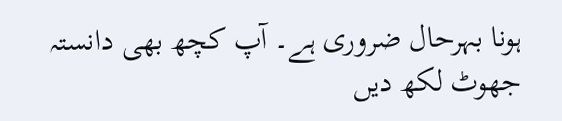ہونا بہرحال ضروری ہے۔ آپ کچھ بھی دانستہ جھوٹ لکھ دیں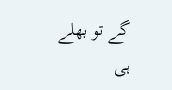گے تو بھلے ہی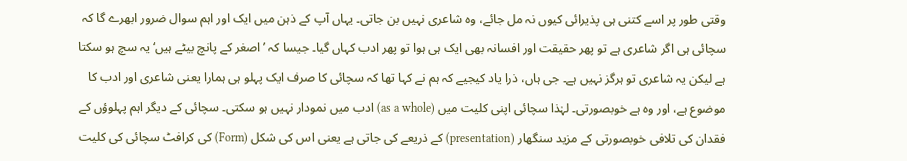وقتی طور پر اسے کتنی ہی پذیرائی کیوں نہ مل جائے، وہ شاعری نہیں بن جاتی۔ یہاں آپ کے ذہن میں ایک اور اہم سوال ضرور ابھرے گا کہ سچائی ہی اگر شاعری ہے تو پھر حقیقت اور افسانہ بھی ایک ہی ہوا تو پھر ادب کہاں گیا۔ جیسا کہ ’اصغر کے پانچ بیٹے ہیں‘ یہ سچ ہو سکتا ہے لیکن یہ شاعری تو ہرگز نہیں ہے۔ جی ہاں، ذرا یاد کیجیے کہ ہم نے کہا تھا کہ سچائی کا صرف ایک پہلو ہی ہمارا یعنی شاعری اور ادب کا موضوع ہے، اور وہ ہے خوبصورتی۔ لہٰذا سچائی اپنی کلیت میں (as a whole) ادب میں نمودار نہیں ہو سکتی۔ سچائی کے دیگر اہم پہلوؤں کے فقدان کی تلافی خوبصورتی کے مزید سنگھار (presentation) کے ذریعے کی جاتی ہے یعنی اس کی شکل (Form) کی کرافٹ سچائی کی کلیت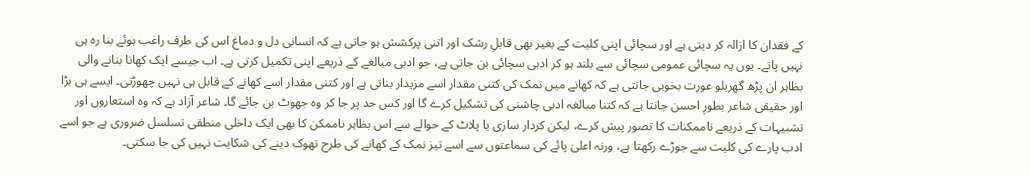کے فقدان کا ازالہ کر دیتی ہے اور سچائی اپنی کلیت کے بغیر بھی قابلِ رشک اور اتنی پرکشش ہو جاتی ہے کہ انسانی دل و دماغ اس کی طرف راغب ہوئے بنا رہ ہی نہیں پاتے۔ یوں یہ سچائی عمومی سچائی سے بلند ہو کر ادبی سچائی بن جاتی ہے، جو ادبی مبالغے کے ذریعے اپنی تکمیل کرتی ہے۔ اب جیسے ایک کھانا بنانے والی بظاہر ان پڑھ گھریلو عورت بخوبی جانتی ہے کہ کھانے میں نمک کی کتنی مقدار اسے مزیدار بناتی ہے اور کتنی مقدار اسے کھانے کے قابل ہی نہیں چھوڑتی۔ ایسے ہی بڑا اور حقیقی شاعر بطورِ احسن جانتا ہے کہ کتنا مبالغہ ادبی چاشنی کی تشکیل کرے گا اور کس حد پر جا کر وہ جھوٹ بن جائے گا۔ شاعر آزاد ہے کہ وہ استعاروں اور تشبیہات کے ذریعے ناممکنات کا تصور پیش کرے، لیکن کردار سازی یا پلاٹ کے حوالے سے اس بظاہر ناممکن کا بھی ایک داخلی منطقی تسلسل ضروری ہے جو اسے ادب پارے کی کلیت سے جوڑے رکھتا ہے، ورنہ اعلیٰ پائے کی سماعتوں سے اسے تیز نمک کے کھانے کی طرح تھوک دینے کی شکایت نہیں کی جا سکتی۔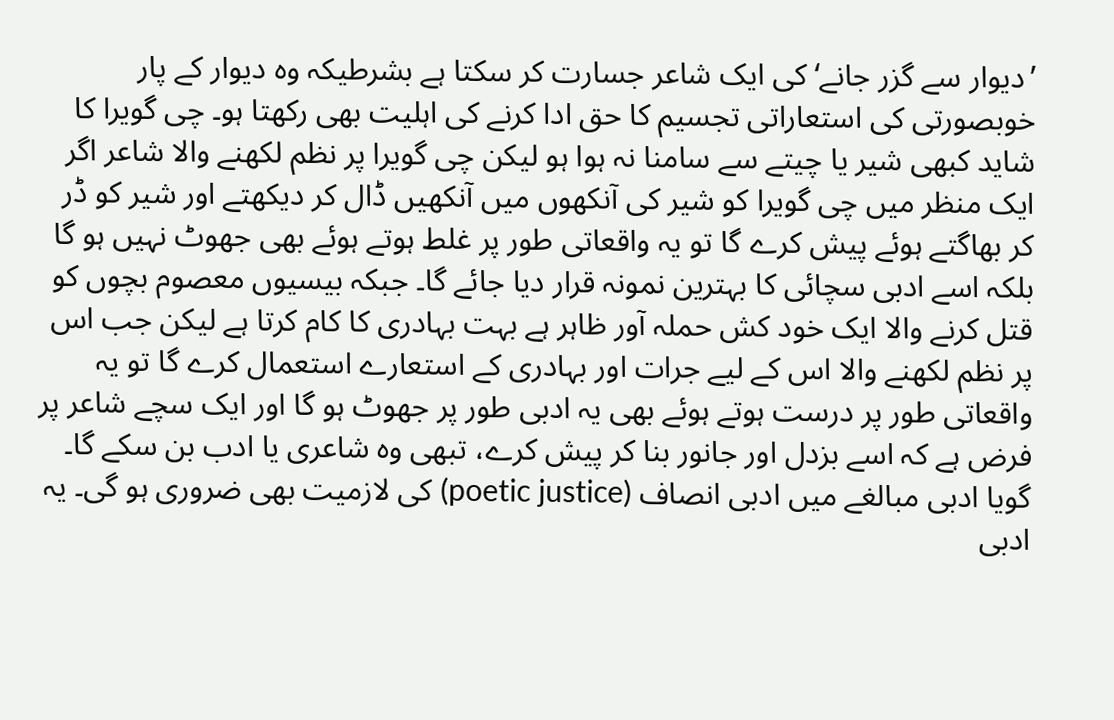’دیوار سے گزر جانے‘ کی ایک شاعر جسارت کر سکتا ہے بشرطیکہ وہ دیوار کے پار خوبصورتی کی استعاراتی تجسیم کا حق ادا کرنے کی اہلیت بھی رکھتا ہو۔ چی گویرا کا شاید کبھی شیر یا چیتے سے سامنا نہ ہوا ہو لیکن چی گویرا پر نظم لکھنے والا شاعر اگر ایک منظر میں چی گویرا کو شیر کی آنکھوں میں آنکھیں ڈال کر دیکھتے اور شیر کو ڈر کر بھاگتے ہوئے پیش کرے گا تو یہ واقعاتی طور پر غلط ہوتے ہوئے بھی جھوٹ نہیں ہو گا بلکہ اسے ادبی سچائی کا بہترین نمونہ قرار دیا جائے گا۔ جبکہ بیسیوں معصوم بچوں کو قتل کرنے والا ایک خود کش حملہ آور ظاہر ہے بہت بہادری کا کام کرتا ہے لیکن جب اس پر نظم لکھنے والا اس کے لیے جرات اور بہادری کے استعارے استعمال کرے گا تو یہ واقعاتی طور پر درست ہوتے ہوئے بھی یہ ادبی طور پر جھوٹ ہو گا اور ایک سچے شاعر پر فرض ہے کہ اسے بزدل اور جانور بنا کر پیش کرے، تبھی وہ شاعری یا ادب بن سکے گا۔ گویا ادبی مبالغے میں ادبی انصاف (poetic justice) کی لازمیت بھی ضروری ہو گی۔ یہ ادبی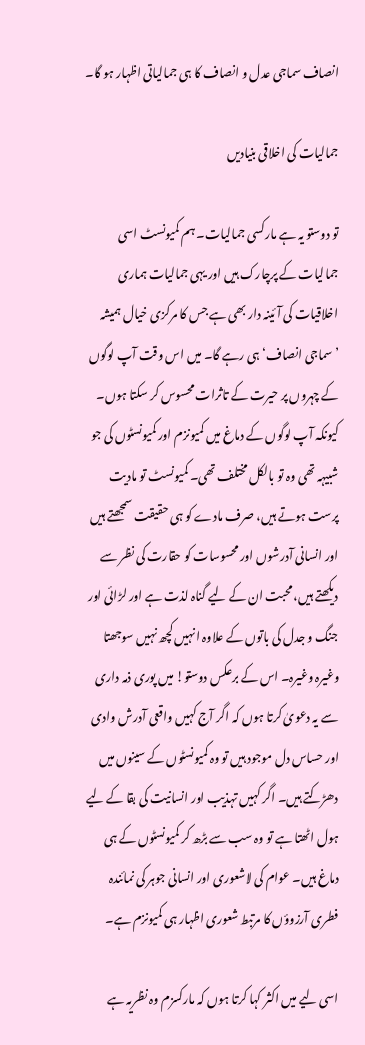انصاف سماجی عدل و انصاف کا ہی جمالیاتی اظہار ہو گا۔

جمالیات کی اخلاقی بنیادیں

تو دوستو یہ ہے مارکسی جمالیات۔ ہم کمیونسٹ اسی جمالیات کے پرچارک ہیں اور یہی جمالیات ہماری اخلاقیات کی آئینہ دار بھی ہے جس کا مرکزی خیال ہمیشہ ’سماجی انصاف‘ ہی رہے گا۔ میں اس وقت آپ لوگوں کے چہروں پر حیرت کے تاثرات محسوس کر سکتا ہوں۔ کیونکہ آپ لوگوں کے دماغ میں کمیونزم اور کمیونسٹوں کی جو شبیہہ تھی وہ تو بالکل مختلف تھی۔ کمیونسٹ تو مادیت پرست ہوتے ہیں، صرف مادے کو ہی حقیقت سمجھتے ہیں اور انسانی آدرشوں اور محسوسات کو حقارت کی نظر سے دیکھتے ہیں، محبت ان کے لیے گناہ لذت ہے اور لڑائی اور جنگ و جدل کی باتوں کے علاوہ انہیں کچھ نہیں سوجھتا وغیرہ وغیرہ۔ اس کے برعکس دوستو! میں پوری ذمہ داری سے یہ دعویٰ کرتا ہوں کہ اگر آج کہیں واقعی آدرش وادی اور حساس دل موجود ہیں تو وہ کمیونسٹوں کے سینوں میں دھڑکتے ہیں۔ اگر کہیں تہذیب اور انسانیت کی بقا کے لیے ہول اٹھتا ہے تو وہ سب سے بڑھ کر کمیونسٹوں کے ہی دماغ ہیں۔ عوام کی لاشعوری اور انسانی جوہر کی نمائندہ فطری آرزوؤں کا مرتبط شعوری اظہار ہی کمیونزم ہے۔

اسی لیے میں اکثر کہا کرتا ہوں کہ مارکسزم وہ نظریہ ہے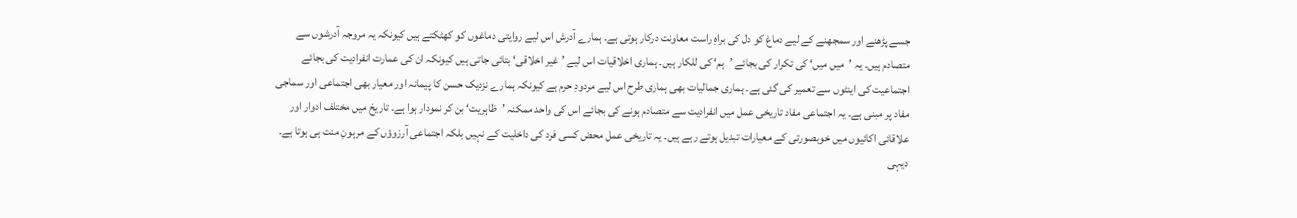جسے پڑھنے اور سمجھنے کے لیے دماغ کو دل کی براہِ راست معاونت درکار ہوتی ہے۔ ہمارے آدرش اس لیے روایتی دماغوں کو کھٹکتے ہیں کیونکہ یہ مروجہ آدرشوں سے متصادم ہیں۔ یہ ’میں میں‘ کی تکرار کی بجائے ’ہم‘ کی للکار ہیں۔ ہماری اخلاقیات اس لیے ’غیر اخلاقی‘ بتائی جاتی ہیں کیونکہ ان کی عمارت انفرادیت کی بجائے اجتماعیت کی اینٹوں سے تعمیر کی گئی ہے۔ ہماری جمالیات بھی ہماری طرح اس لیے مردودِ حرم ہے کیونکہ ہمارے نزدیک حسن کا پیمانہ اور معیار بھی اجتماعی اور سماجی مفاد پر مبنی ہے۔ یہ اجتماعی مفاد تاریخی عمل میں انفرادیت سے متصادم ہونے کی بجائے اس کی واحد ممکنہ ’ظاہریت‘ بن کر نمودار ہوا ہے۔ تاریخ میں مختلف ادوار اور علاقائی اکائیوں میں خوبصورتی کے معیارات تبدیل ہوتے رہے ہیں۔ یہ تاریخی عمل محض کسی فرد کی داخلیت کے نہیں بلکہ اجتماعی آرزوؤں کے مرہونِ منت ہی ہوتا ہے۔ دیہی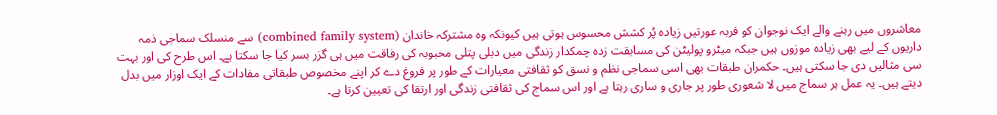معاشروں میں رہنے والے ایک نوجوان کو فربہ عورتیں زیادہ پُر کشش محسوس ہوتی ہیں کیونکہ وہ مشترکہ خاندان (combined family system) سے منسلک سماجی ذمہ داریوں کے لیے بھی زیادہ موزوں ہیں جبکہ میٹرو پولیٹن کی مسابقت زدہ چمکدار زندگی میں دبلی پتلی محبوبہ کی رفاقت میں ہی گزر بسر کیا جا سکتا ہے۔ اس طرح کی اور بہت سی مثالیں دی جا سکتی ہیں۔ حکمران طبقات بھی اسی سماجی نظم و نسق کو ثقافتی معیارات کے طور پر فروغ دے کر اپنے مخصوص طبقاتی مفادات کے ایک اوزار میں بدل دیتے ہیں۔ یہ عمل ہر سماج میں لا شعوری طور پر جاری و ساری رہتا ہے اور اس سماج کی ثقافتی زندگی اور ارتقا کی تعیین کرتا ہے۔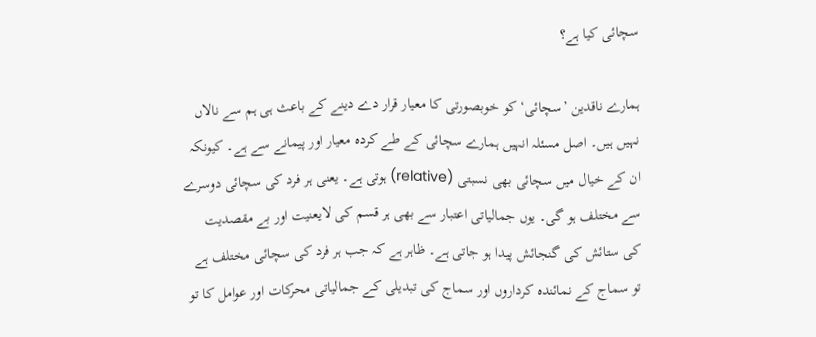سچائی کیا ہے؟

ہمارے ناقدین ’سچائی‘ کو خوبصورتی کا معیار قرار دے دینے کے باعث ہی ہم سے نالاں نہیں ہیں۔ اصل مسئلہ انہیں ہمارے سچائی کے طے کردہ معیار اور پیمانے سے ہے۔ کیونکہ ان کے خیال میں سچائی بھی نسبتی (relative) ہوتی ہے۔ یعنی ہر فرد کی سچائی دوسرے سے مختلف ہو گی۔ یوں جمالیاتی اعتبار سے بھی ہر قسم کی لایعنیت اور بے مقصدیت کی ستائش کی گنجائش پیدا ہو جاتی ہے۔ ظاہر ہے کہ جب ہر فرد کی سچائی مختلف ہے تو سماج کے نمائندہ کرداروں اور سماج کی تبدیلی کے جمالیاتی محرکات اور عوامل کا تو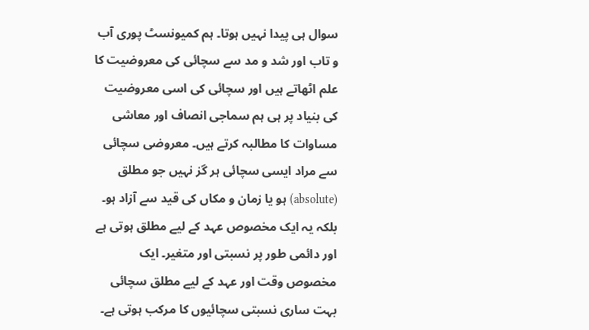سوال ہی پیدا نہیں ہوتا۔ ہم کمیونسٹ پوری آب و تاب اور شد و مد سے سچائی کی معروضیت کا علم اٹھاتے ہیں اور سچائی کی اسی معروضیت کی بنیاد پر ہی ہم سماجی انصاف اور معاشی مساوات کا مطالبہ کرتے ہیں۔ معروضی سچائی سے مراد ایسی سچائی ہر گز نہیں جو مطلق (absolute) ہو یا زمان و مکاں کی قید سے آزاد ہو۔ بلکہ یہ ایک مخصوص عہد کے لیے مطلق ہوتی ہے اور دائمی طور پر نسبتی اور متغیر۔ ایک مخصوص وقت اور عہد کے لیے مطلق سچائی بہت ساری نسبتی سچائیوں کا مرکب ہوتی ہے۔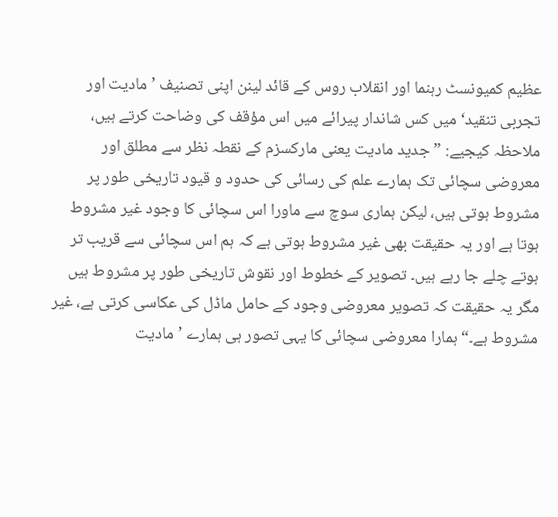عظیم کمیونسٹ رہنما اور انقلاب روس کے قائد لینن اپنی تصنیف ’مادیت اور تجربی تنقید‘ میں کس شاندار پیرائے میں اس مؤقف کی وضاحت کرتے ہیں، ملاحظہ کیجیے: ”جدید مادیت یعنی مارکسزم کے نقطہ نظر سے مطلق اور معروضی سچائی تک ہمارے علم کی رسائی کی حدود و قیود تاریخی طور پر مشروط ہوتی ہیں، لیکن ہماری سوچ سے ماورا اس سچائی کا وجود غیر مشروط ہوتا ہے اور یہ حقیقت بھی غیر مشروط ہوتی ہے کہ ہم اس سچائی سے قریب تر ہوتے چلے جا رہے ہیں۔ تصویر کے خطوط اور نقوش تاریخی طور پر مشروط ہیں مگر یہ حقیقت کہ تصویر معروضی وجود کے حامل ماڈل کی عکاسی کرتی ہے، غیر مشروط ہے۔“ ہمارا معروضی سچائی کا یہی تصور ہی ہمارے ’مادیت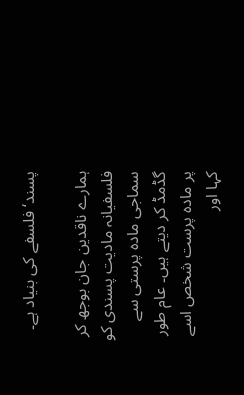پسند‘ فلسفے کی بنیاد ہے۔

ہمارے ناقدین جان بوجھ کر فلسفیانہ مادیت پسندی کو سماجی مادہ پرستی سے گڈمڈ کر دیتے ہیں۔ عام طور پر مادہ پرست شخص اسے کہا اور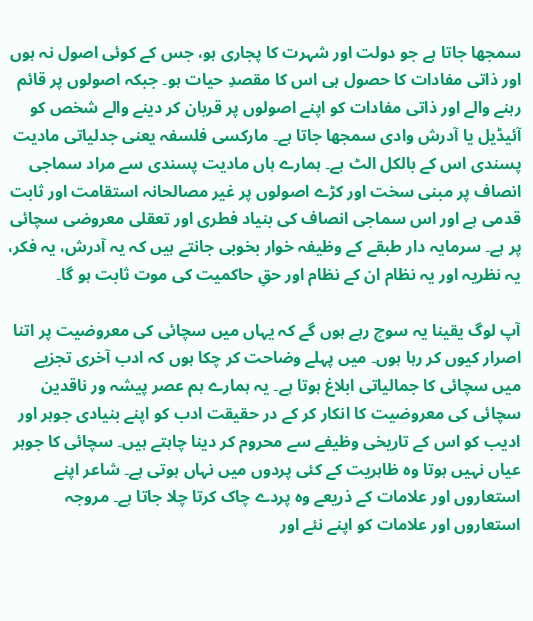سمجھا جاتا ہے جو دولت اور شہرت کا پجاری ہو، جس کے کوئی اصول نہ ہوں اور ذاتی مفادات کا حصول ہی اس کا مقصدِ حیات ہو۔ جبکہ اصولوں پر قائم رہنے والے اور ذاتی مفادات کو اپنے اصولوں پر قربان کر دینے والے شخص کو آئیڈیل یا آدرش وادی سمجھا جاتا ہے۔ مارکسی فلسفہ یعنی جدلیاتی مادیت پسندی اس کے بالکل الٹ ہے۔ ہمارے ہاں مادیت پسندی سے مراد سماجی انصاف پر مبنی سخت اور کڑے اصولوں پر غیر مصالحانہ استقامت اور ثابت قدمی ہے اور اس سماجی انصاف کی بنیاد فطری اور تعقلی معروضی سچائی پر ہے۔ سرمایہ دار طبقے کے وظیفہ خوار بخوبی جانتے ہیں کہ یہ آدرش، یہ فکر، یہ نظریہ اور یہ نظام ان کے نظام اور حقِ حاکمیت کی موت ثابت ہو گا۔

آپ لوگ یقینا یہ سوچ رہے ہوں گے کہ یہاں میں سچائی کی معروضیت پر اتنا اصرار کیوں کر رہا ہوں۔ میں پہلے وضاحت کر چکا ہوں کہ ادب آخری تجزیے میں سچائی کا جمالیاتی ابلاغ ہوتا ہے۔ یہ ہمارے ہم عصر پیشہ ور ناقدین سچائی کی معروضیت کا انکار کر کے در حقیقت ادب کو اپنے بنیادی جوہر اور ادیب کو اس کے تاریخی وظیفے سے محروم کر دینا چاہتے ہیں۔ سچائی کا جوہر عیاں نہیں ہوتا وہ ظاہریت کے کئی پردوں میں نہاں ہوتی ہے۔ شاعر اپنے استعاروں اور علامات کے ذریعے وہ پردے چاک کرتا چلا جاتا ہے۔ مروجہ استعاروں اور علامات کو اپنے نئے اور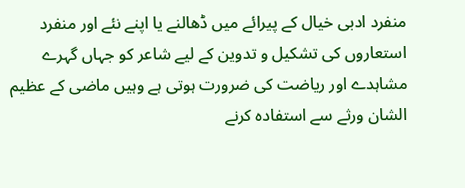منفرد ادبی خیال کے پیرائے میں ڈھالنے یا اپنے نئے اور منفرد استعاروں کی تشکیل و تدوین کے لیے شاعر کو جہاں گہرے مشاہدے اور ریاضت کی ضرورت ہوتی ہے وہیں ماضی کے عظیم الشان ورثے سے استفادہ کرنے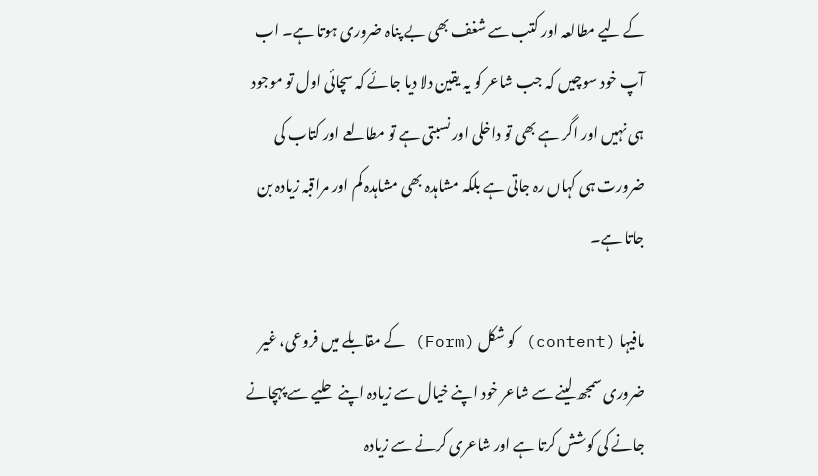کے لیے مطالعہ اور کتب سے شغف بھی بے پناہ ضروری ہوتا ہے۔ اب آپ خود سوچیں کہ جب شاعر کو یہ یقین دلا دیا جائے کہ سچائی اول تو موجود ہی نہیں اور اگر ہے بھی تو داخلی اور نسبتی ہے تو مطالعے اور کتاب کی ضرورت ہی کہاں رہ جاتی ہے بلکہ مشاہدہ بھی مشاہدہ کم اور مراقبہ زیادہ بن جاتا ہے۔

مافیہا (content) کو شکل (Form) کے مقابلے میں فروعی، غیر ضروری سمجھ لینے سے شاعر خود اپنے خیال سے زیادہ اپنے حلیے سے پہچانے جانے کی کوشش کرتا ہے اور شاعری کرنے سے زیادہ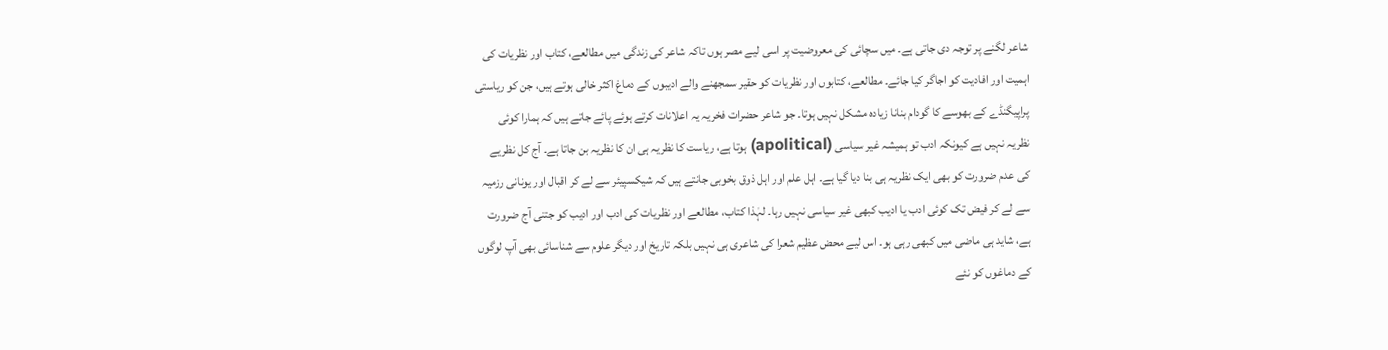شاعر لگنے پر توجہ دی جاتی ہے۔ میں سچائی کی معروضیت پر اسی لیے مصر ہوں تاکہ شاعر کی زندگی میں مطالعے، کتاب اور نظریات کی اہمیت اور افادیت کو اجاگر کیا جائے۔ مطالعے، کتابوں اور نظریات کو حقیر سمجھنے والے ادیبوں کے دماغ اکثر خالی ہوتے ہیں، جن کو ریاستی پراپیگنڈے کے بھوسے کا گودام بنانا زیادہ مشکل نہیں ہوتا۔ جو شاعر حضرات فخریہ یہ اعلانات کرتے ہوئے پائے جاتے ہیں کہ ہمارا کوئی نظریہ نہیں ہے کیونکہ ادب تو ہمیشہ غیر سیاسی (apolitical) ہوتا ہے، ریاست کا نظریہ ہی ان کا نظریہ بن جاتا ہے۔ آج کل نظریے کی عدم ضرورت کو بھی ایک نظریہ ہی بنا دیا گیا ہے۔ اہل علم اور اہل ذوق بخوبی جانتے ہیں کہ شیکسپیئر سے لے کر اقبال اور یونانی رزمیہ سے لے کر فیض تک کوئی ادب یا ادیب کبھی غیر سیاسی نہیں رہا۔ لہٰذا کتاب، مطالعے اور نظریات کی ادب اور ادیب کو جتنی آج ضرورت ہے، شاید ہی ماضی میں کبھی رہی ہو۔ اس لیے محض عظیم شعرا کی شاعری ہی نہیں بلکہ تاریخ اور دیگر علوم سے شناسائی بھی آپ لوگوں کے دماغوں کو نئے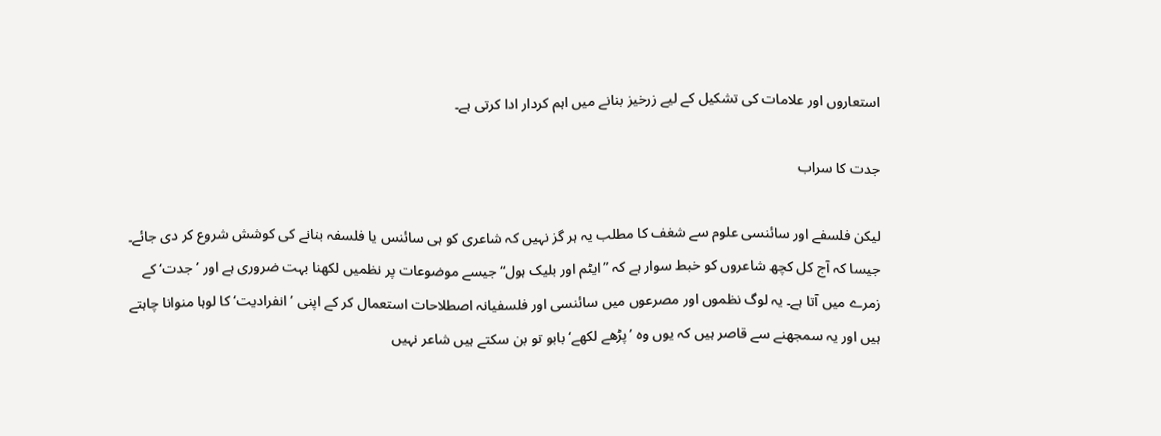استعاروں اور علامات کی تشکیل کے لیے زرخیز بنانے میں اہم کردار ادا کرتی ہے۔

جدت کا سراب

لیکن فلسفے اور سائنسی علوم سے شغف کا مطلب یہ ہر گز نہیں کہ شاعری کو ہی سائنس یا فلسفہ بنانے کی کوشش شروع کر دی جائے۔ جیسا کہ آج کل کچھ شاعروں کو خبط سوار ہے کہ ”ایٹم اور بلیک ہول“ جیسے موضوعات پر نظمیں لکھنا بہت ضروری ہے اور ’جدت‘ کے زمرے میں آتا ہے۔ یہ لوگ نظموں اور مصرعوں میں سائنسی اور فلسفیانہ اصطلاحات استعمال کر کے اپنی ’انفرادیت‘ کا لوہا منوانا چاہتے ہیں اور یہ سمجھنے سے قاصر ہیں کہ یوں وہ ’پڑھے لکھے‘ بابو تو بن سکتے ہیں شاعر نہیں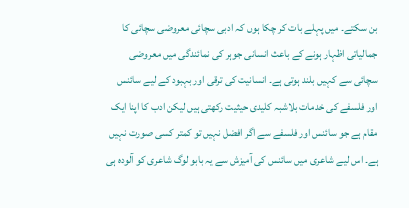بن سکتے۔ میں پہلے بات کر چکا ہوں کہ ادبی سچائی معروضی سچائی کا جمالیاتی اظہار ہونے کے باعث انسانی جوہر کی نمائندگی میں معروضی سچائی سے کہیں بلند ہوتی ہے۔ انسانیت کی ترقی اور بہبود کے لیے سائنس اور فلسفے کی خدمات بلاشبہ کلیدی حیثیت رکھتی ہیں لیکن ادب کا اپنا ایک مقام ہے جو سائنس اور فلسفے سے اگر افضل نہیں تو کمتر کسی صورت نہیں ہے۔ اس لیے شاعری میں سائنس کی آمیزش سے یہ بابو لوگ شاعری کو آلودہ ہی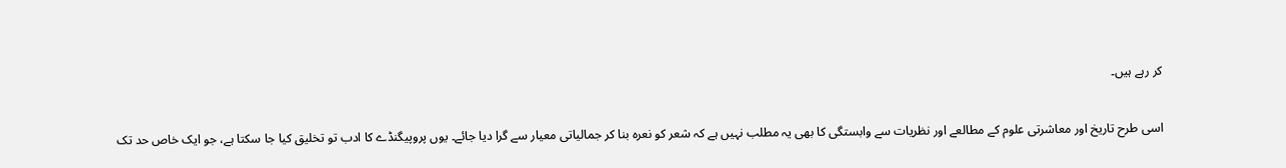کر رہے ہیں۔

اسی طرح تاریخ اور معاشرتی علوم کے مطالعے اور نظریات سے وابستگی کا بھی یہ مطلب نہیں ہے کہ شعر کو نعرہ بنا کر جمالیاتی معیار سے گرا دیا جائے۔ یوں پروپیگنڈے کا ادب تو تخلیق کیا جا سکتا ہے، جو ایک خاص حد تک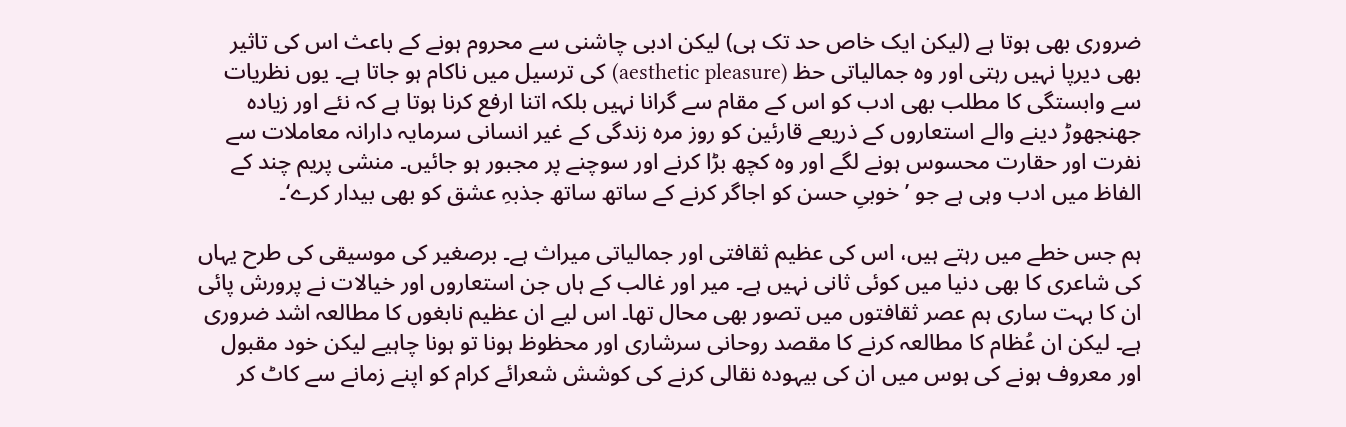ضروری بھی ہوتا ہے (لیکن ایک خاص حد تک ہی) لیکن ادبی چاشنی سے محروم ہونے کے باعث اس کی تاثیر بھی دیرپا نہیں رہتی اور وہ جمالیاتی حظ (aesthetic pleasure) کی ترسیل میں ناکام ہو جاتا ہے۔ یوں نظریات سے وابستگی کا مطلب بھی ادب کو اس کے مقام سے گرانا نہیں بلکہ اتنا ارفع کرنا ہوتا ہے کہ نئے اور زیادہ جھنجھوڑ دینے والے استعاروں کے ذریعے قارئین کو روز مرہ زندگی کے غیر انسانی سرمایہ دارانہ معاملات سے نفرت اور حقارت محسوس ہونے لگے اور وہ کچھ بڑا کرنے اور سوچنے پر مجبور ہو جائیں۔ منشی پریم چند کے الفاظ میں ادب وہی ہے جو ’خوبیِ حسن کو اجاگر کرنے کے ساتھ ساتھ جذبہِ عشق کو بھی بیدار کرے‘۔

ہم جس خطے میں رہتے ہیں، اس کی عظیم ثقافتی اور جمالیاتی میراث ہے۔ برصغیر کی موسیقی کی طرح یہاں کی شاعری کا بھی دنیا میں کوئی ثانی نہیں ہے۔ میر اور غالب کے ہاں جن استعاروں اور خیالات نے پرورش پائی ان کا بہت ساری ہم عصر ثقافتوں میں تصور بھی محال تھا۔ اس لیے ان عظیم نابغوں کا مطالعہ اشد ضروری ہے۔ لیکن ان عُظام کا مطالعہ کرنے کا مقصد روحانی سرشاری اور محظوظ ہونا تو ہونا چاہیے لیکن خود مقبول اور معروف ہونے کی ہوس میں ان کی بیہودہ نقالی کرنے کی کوشش شعرائے کرام کو اپنے زمانے سے کاٹ کر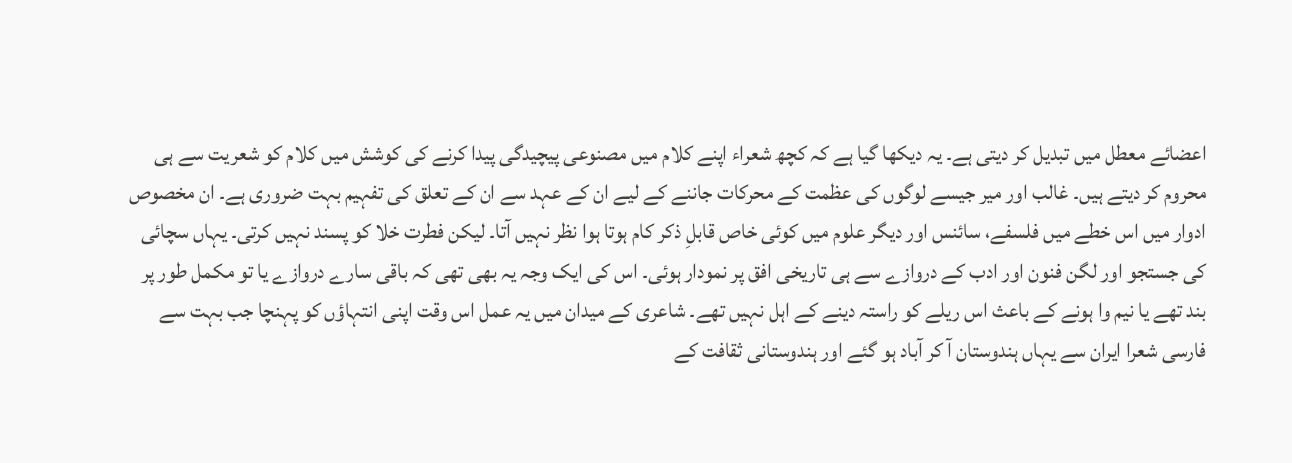اعضائے معطل میں تبدیل کر دیتی ہے۔ یہ دیکھا گیا ہے کہ کچھ شعراء اپنے کلام میں مصنوعی پیچیدگی پیدا کرنے کی کوشش میں کلام کو شعریت سے ہی محروم کر دیتے ہیں۔ غالب اور میر جیسے لوگوں کی عظمت کے محرکات جاننے کے لیے ان کے عہد سے ان کے تعلق کی تفہیم بہت ضروری ہے۔ ان مخصوص ادوار میں اس خطے میں فلسفے، سائنس اور دیگر علوم میں کوئی خاص قابلِ ذکر کام ہوتا ہوا نظر نہیں آتا۔ لیکن فطرت خلا کو پسند نہیں کرتی۔ یہاں سچائی کی جستجو اور لگن فنون اور ادب کے دروازے سے ہی تاریخی افق پر نمودار ہوئی۔ اس کی ایک وجہ یہ بھی تھی کہ باقی سارے دروازے یا تو مکمل طور پر بند تھے یا نیم وا ہونے کے باعث اس ریلے کو راستہ دینے کے اہل نہیں تھے۔ شاعری کے میدان میں یہ عمل اس وقت اپنی انتہاؤں کو پہنچا جب بہت سے فارسی شعرا ایران سے یہاں ہندوستان آ کر آباد ہو گئے اور ہندوستانی ثقافت کے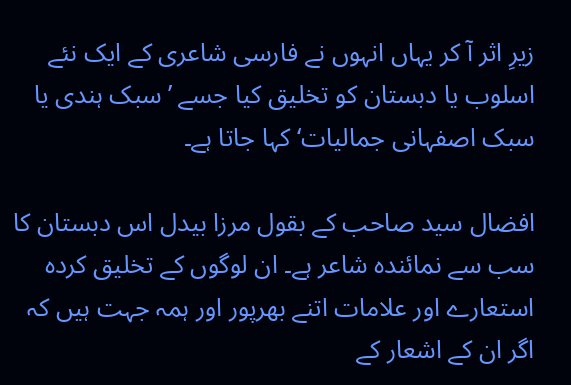زیرِ اثر آ کر یہاں انہوں نے فارسی شاعری کے ایک نئے اسلوب یا دبستان کو تخلیق کیا جسے ’سبک ہندی یا سبک اصفہانی جمالیات‘ کہا جاتا ہے۔

افضال سید صاحب کے بقول مرزا بیدل اس دبستان کا سب سے نمائندہ شاعر ہے۔ ان لوگوں کے تخلیق کردہ استعارے اور علامات اتنے بھرپور اور ہمہ جہت ہیں کہ اگر ان کے اشعار کے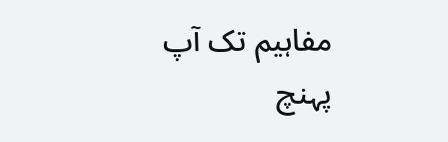مفاہیم تک آپ پہنچ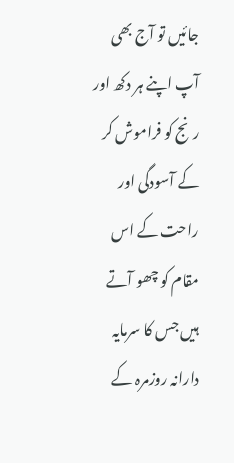جائیں تو آج بھی آپ اپنے ہر دکھ اور رنج کو فراموش کر کے آسودگی اور راحت کے اس مقام کو چھو آتے ہیں جس کا سرمایہ دارانہ روزمرہ کے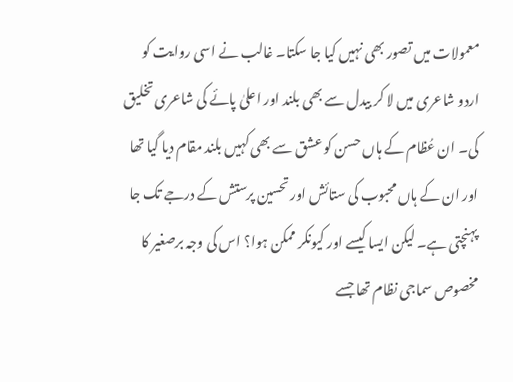معمولات میں تصور بھی نہیں کیا جا سکتا۔ غالب نے اسی روایت کو اردو شاعری میں لا کر بیدل سے بھی بلند اور اعلیٰ پائے کی شاعری تخلیق کی۔ ان عُظام کے ہاں حسن کو عشق سے بھی کہیں بلند مقام دیا گیا تھا اور ان کے ہاں محبوب کی ستائش اور تحسین پرستش کے درجے تک جا پہنچتی ہے۔ لیکن ایسا کیسے اور کیونکر ممکن ہوا؟ اس کی وجہ برصغیر کا مخصوص سماجی نظام تھا جسے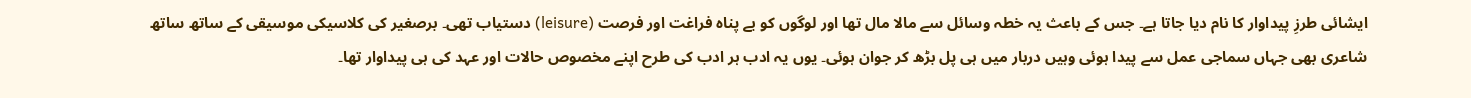ایشائی طرزِ پیداوار کا نام دیا جاتا ہے۔ جس کے باعث یہ خطہ وسائل سے مالا مال تھا اور لوگوں کو بے پناہ فراغت اور فرصت (leisure) دستیاب تھی۔ برصغیر کی کلاسیکی موسیقی کے ساتھ ساتھ شاعری بھی جہاں سماجی عمل سے پیدا ہوئی وہیں دربار میں ہی پل بڑھ کر جوان ہوئی۔ یوں یہ ادب ہر ادب کی طرح اپنے مخصوص حالات اور عہد کی ہی پیداوار تھا۔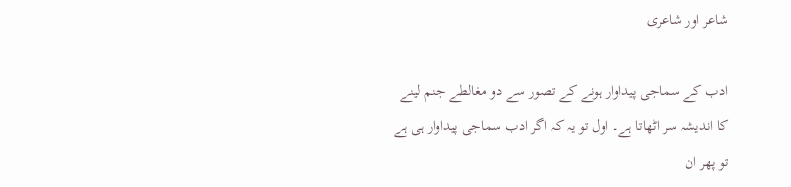شاعر اور شاعری

ادب کے سماجی پیداوار ہونے کے تصور سے دو مغالطے جنم لینے کا اندیشہ سر اٹھاتا ہے۔ اول تو یہ کہ اگر ادب سماجی پیداوار ہی ہے تو پھر ان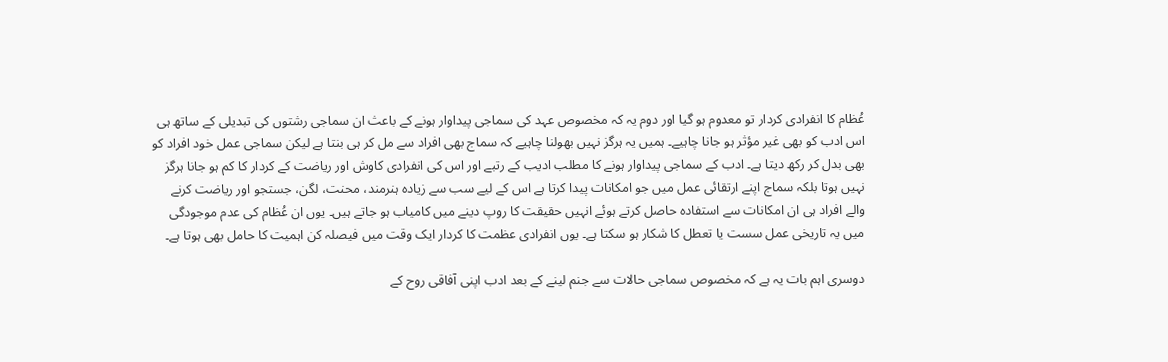عُظام کا انفرادی کردار تو معدوم ہو گیا اور دوم یہ کہ مخصوص عہد کی سماجی پیداوار ہونے کے باعث ان سماجی رشتوں کی تبدیلی کے ساتھ ہی اس ادب کو بھی غیر مؤثر ہو جانا چاہیے۔ ہمیں یہ ہرگز نہیں بھولنا چاہیے کہ سماج بھی افراد سے مل کر ہی بنتا ہے لیکن سماجی عمل خود افراد کو بھی بدل کر رکھ دیتا ہے۔ ادب کے سماجی پیداوار ہونے کا مطلب ادیب کے رتبے اور اس کی انفرادی کاوش اور ریاضت کے کردار کا کم ہو جانا ہرگز نہیں ہوتا بلکہ سماج اپنے ارتقائی عمل میں جو امکانات پیدا کرتا ہے اس کے لیے سب سے زیادہ ہنرمند، محنت، لگن، جستجو اور ریاضت کرنے والے افراد ہی ان امکانات سے استفادہ حاصل کرتے ہوئے انہیں حقیقت کا روپ دینے میں کامیاب ہو جاتے ہیں۔ یوں ان عُظام کی عدم موجودگی میں یہ تاریخی عمل سست یا تعطل کا شکار ہو سکتا ہے۔ یوں انفرادی عظمت کا کردار ایک وقت میں فیصلہ کن اہمیت کا حامل بھی ہوتا ہے۔

دوسری اہم بات یہ ہے کہ مخصوص سماجی حالات سے جنم لینے کے بعد ادب اپنی آفاقی روح کے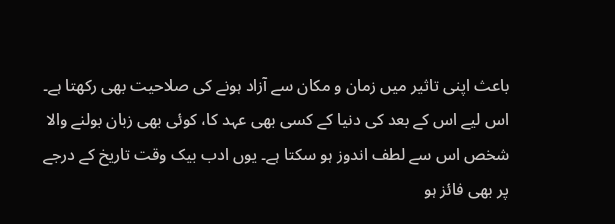باعث اپنی تاثیر میں زمان و مکان سے آزاد ہونے کی صلاحیت بھی رکھتا ہے۔ اس لیے اس کے بعد کی دنیا کے کسی بھی عہد کا، کوئی بھی زبان بولنے والا شخص اس سے لطف اندوز ہو سکتا ہے۔ یوں ادب بیک وقت تاریخ کے درجے پر بھی فائز ہو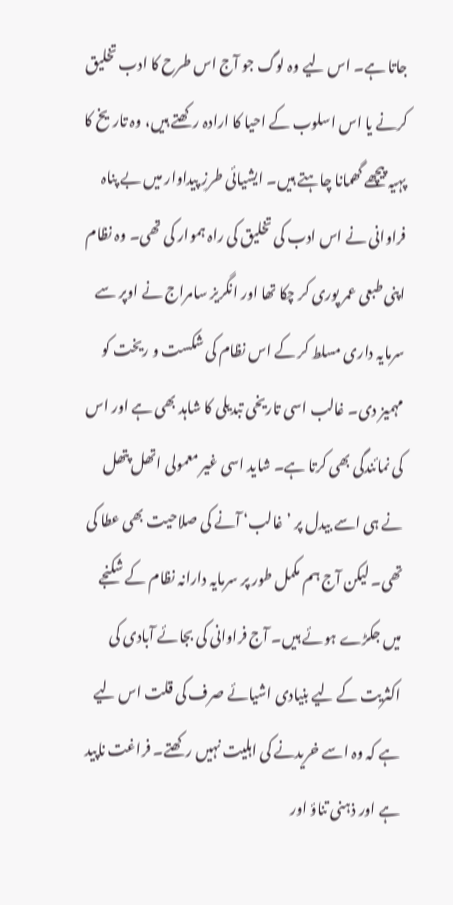جاتا ہے۔ اس لیے وہ لوگ جو آج اس طرح کا ادب تخلیق کرنے یا اس اسلوب کے احیا کا ارادہ رکھتے ہیں، وہ تاریخ کا پہیہ پیچھے گھمانا چاہتے ہیں۔ ایشیائی طرزِ پیداوار میں بے پناہ فراوانی نے اس ادب کی تخلیق کی راہ ہموار کی تھی۔ وہ نظام اپنی طبعی عمر پوری کر چکا تھا اور انگریز سامراج نے اوپر سے سرمایہ داری مسلط کر کے اس نظام کی شکست و ریخت کو مہمیز دی۔ غالب اسی تاریخی تبدیلی کا شاہد بھی ہے اور اس کی نمائندگی بھی کرتا ہے۔ شاید اسی غیر معمولی اتھل پتھل نے ہی اسے بیدل پر ’غالب‘ آنے کی صلاحیت بھی عطا کی تھی۔ لیکن آج ہم مکمل طور پر سرمایہ دارانہ نظام کے شکنجے میں جکڑے ہوئے ہیں۔ آج فراوانی کی بجائے آبادی کی اکثریت کے لیے بنیادی اشیائے صرف کی قلت اس لیے ہے کہ وہ اسے خریدنے کی اہلیت نہیں رکھتے۔ فراغت ناپید ہے اور ذہنی تناؤ اور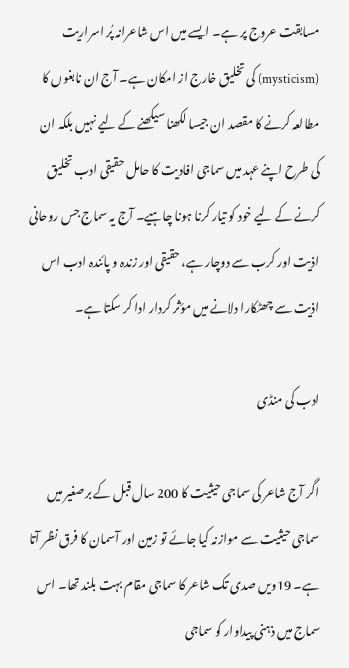مسابقت عروج پر ہے۔ ایسے میں اس شاعرانہ پُر اسراریت (mysticism) کی تخلیق خارج از امکان ہے۔ آج ان نابغوں کا مطالعہ کرنے کا مقصد ان جیسا لکھنا سیکھنے کے لیے نہیں بلکہ ان کی طرح اپنے عہد میں سماجی افادیت کا حامل حقیقی ادب تخلیق کرنے کے لیے خود کو تیار کرنا ہونا چاہیے۔ آج یہ سماج جس روحانی اذیت اور کرب سے دوچار ہے، حقیقی اور زندہ و پائندہ ادب اس اذیت سے چھٹکارا دلانے میں مؤثر کردار ادا کر سکتا ہے۔

ادب کی منڈی

اگر آج شاعر کی سماجی حیثیت کا 200 سال قبل کے برصغیر میں سماجی حیثیت سے موازنہ کیا جائے تو زمین اور آسمان کا فرق نظر آتا ہے۔ 19ویں صدی تک شاعر کا سماجی مقام بہت بلند تھا۔ اس سماج میں ذہنی پیداوار کو سماجی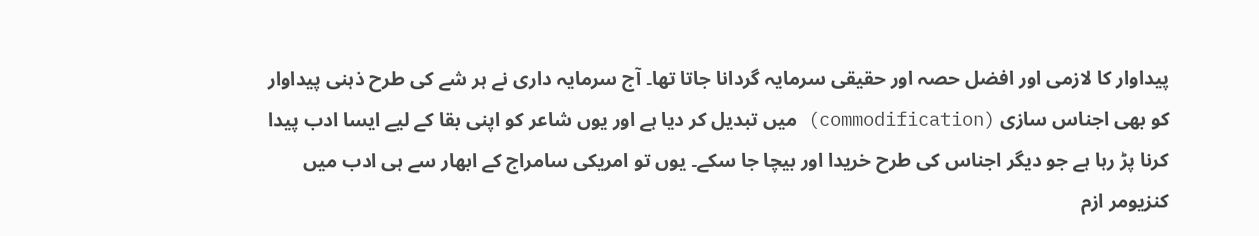پیداوار کا لازمی اور افضل حصہ اور حقیقی سرمایہ گردانا جاتا تھا۔ آج سرمایہ داری نے ہر شے کی طرح ذہنی پیداوار کو بھی اجناس سازی (commodification) میں تبدیل کر دیا ہے اور یوں شاعر کو اپنی بقا کے لیے ایسا ادب پیدا کرنا پڑ رہا ہے جو دیگر اجناس کی طرح خریدا اور بیچا جا سکے۔ یوں تو امریکی سامراج کے ابھار سے ہی ادب میں کنزیومر ازم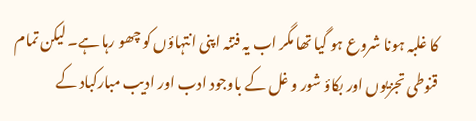کا غلبہ ہونا شروع ہو گیا تھا مگر اب یہ فتنہ اپنی انتہاؤں کو چھو رہا ہے۔ لیکن تمام قنوطی تجزیوں اور بکاؤ شور و غل کے باوجود ادب اور ادیب مبارکباد کے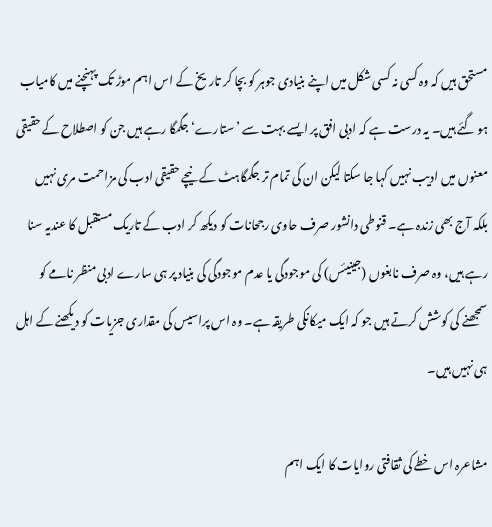مستحق ہیں کہ وہ کسی نہ کسی شکل میں اپنے بنیادی جوہر کو بچا کر تاریخ کے اس اہم موڑ تک پہنچنے میں کامیاب ہو گئے ہیں۔ یہ درست ہے کہ ادبی افق پر ایسے بہت سے ’ستارے‘ جگمگا رہے ہیں جن کو اصطلاح کے حقیقی معنوں میں ادیب نہیں کہا جا سکتا لیکن ان کی تمام تر جگمگاہٹ کے نیچے حقیقی ادب کی مزاحمت مری نہیں بلکہ آج بھی زندہ ہے۔ قنوطی دانشور صرف حاوی رجحانات کو دیکھ کر ادب کے تاریک مستقبل کا عندیہ سنا رہے ہیں، وہ صرف نابغوں (جینیئس) کی موجودگی یا عدم موجودگی کی بنیاد پر ہی سارے ادبی منظر نامے کو سمجھنے کی کوشش کرتے ہیں جو کہ ایک میکانکی طریقہ ہے۔ وہ اس پراسیس کی مقداری جزیات کو دیکھنے کے اہل ہی نہیں ہیں۔

مشاعرہ اس خطے کی ثقافتی روایات کا ایک اہم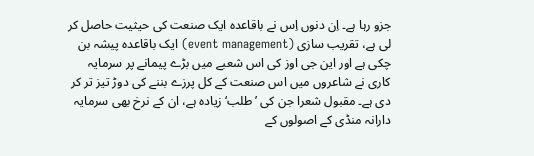جزو رہا ہے۔ اِن دنوں اِس نے باقاعدہ ایک صنعت کی حیثیت حاصل کر لی ہے، تقریب سازی (event management) ایک باقاعدہ پیشہ بن چکی ہے اور این جی اوز کی اس شعبے میں بڑے پیمانے پر سرمایہ کاری نے شاعروں میں اس صنعت کے کل پرزے بننے کی دوڑ تیز تر کر دی ہے۔ مقبول شعرا جن کی ’طلب‘ زیادہ ہے، ان کے نرخ بھی سرمایہ دارانہ منڈی کے اصولوں کے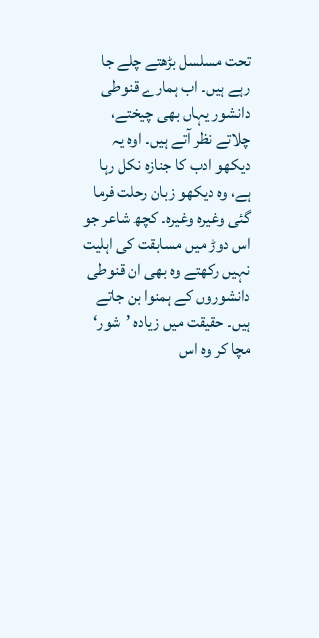تحت مسلسل بڑھتے چلے جا رہے ہیں۔ اب ہمارے قنوطی دانشور یہاں بھی چیختے، چلاتے نظر آتے ہیں۔ اوہ یہ دیکھو ادب کا جنازہ نکل رہا ہے، وہ دیکھو زبان رحلت فرما گئی وغیرہ وغیرہ۔ کچھ شاعر جو اس دوڑ میں مسابقت کی اہلیت نہیں رکھتے وہ بھی ان قنوطی دانشوروں کے ہمنوا بن جاتے ہیں۔ حقیقت میں زیادہ ’شور‘ مچا کر وہ اس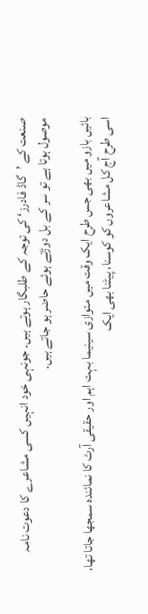صنعت کے ’گاڈ فادرز‘ کی توجہ کے طلبگار ہوتے ہیں۔ جونہی خود انہیں کسی مشاعرے کا دعوت نامہ موصول ہوتا ہے تو سر کے بل دوڑتے ہوئے حاضر ہو جاتے ہیں۔

بائیں بازو میں بھی جس طرح ایک وقت میں متوازی سینیما بہت اہم اور حقیقی آرٹ کا نمائندہ سمجھا جاتا تھا، اسی طرح آج کل مشاعروں کو کوسنا، پیٹنا بھی ایک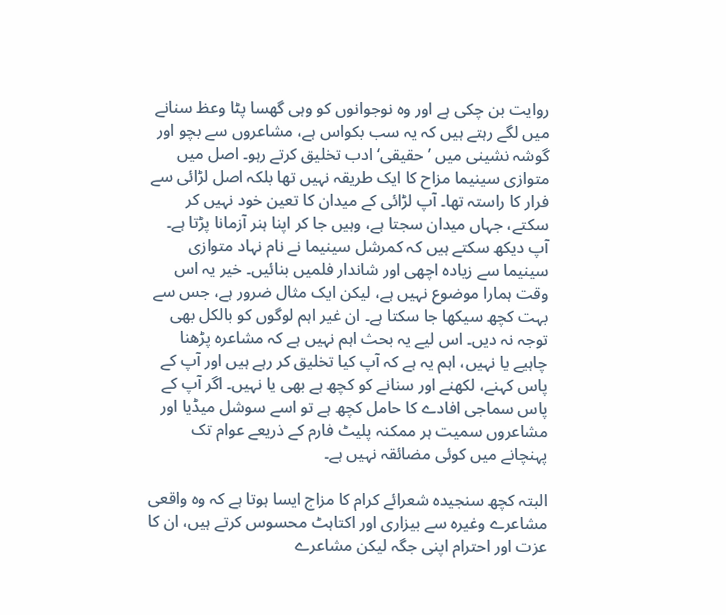روایت بن چکی ہے اور وہ نوجوانوں کو وہی گھسا پٹا وعظ سنانے میں لگے رہتے ہیں کہ یہ سب بکواس ہے، مشاعروں سے بچو اور گوشہ نشینی میں ’حقیقی‘ ادب تخلیق کرتے رہو۔ اصل میں متوازی سینیما مزاح کا ایک طریقہ نہیں تھا بلکہ اصل لڑائی سے فرار کا راستہ تھا۔ آپ لڑائی کے میدان کا تعین خود نہیں کر سکتے، جہاں میدان سجتا ہے، وہیں جا کر اپنا ہنر آزمانا پڑتا ہے۔ آپ دیکھ سکتے ہیں کہ کمرشل سینیما نے نام نہاد متوازی سینیما سے زیادہ اچھی اور شاندار فلمیں بنائیں۔ خیر یہ اس وقت ہمارا موضوع نہیں ہے، لیکن ایک مثال ضرور ہے، جس سے بہت کچھ سیکھا جا سکتا ہے۔ ان غیر اہم لوگوں کو بالکل بھی توجہ نہ دیں۔ اس لیے یہ بحث اہم نہیں ہے کہ مشاعرہ پڑھنا چاہیے یا نہیں، اہم یہ ہے کہ آپ کیا تخلیق کر رہے ہیں اور آپ کے پاس کہنے، لکھنے اور سنانے کو کچھ ہے بھی یا نہیں۔ اگر آپ کے پاس سماجی افادے کا حامل کچھ ہے تو اسے سوشل میڈیا اور مشاعروں سمیت ہر ممکنہ پلیٹ فارم کے ذریعے عوام تک پہنچانے میں کوئی مضائقہ نہیں ہے۔

البتہ کچھ سنجیدہ شعرائے کرام کا مزاج ایسا ہوتا ہے کہ وہ واقعی مشاعرے وغیرہ سے بیزاری اور اکتاہٹ محسوس کرتے ہیں، ان کا عزت اور احترام اپنی جگہ لیکن مشاعرے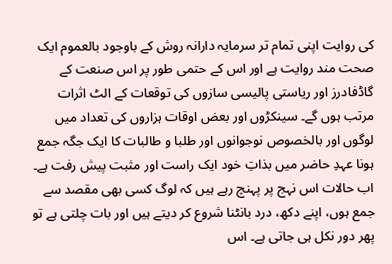کی روایت اپنی تمام تر سرمایہ دارانہ روش کے باوجود بالعموم ایک صحت مند روایت ہے اور اس کے حتمی طور پر اس صنعت کے گاڈفادرز اور ریاستی پالیسی سازوں کی توقعات کے الٹ اثرات مرتب ہوں گے۔ سینکڑوں اور بعض اوقات ہزاروں کی تعداد میں لوگوں اور بالخصوص نوجوانوں اور طلبا و طالبات کا ایک جگہ جمع ہونا عہدِ حاضر میں بذاتِ خود ایک راست اور مثبت پیش رفت ہے۔ اب حالات اس نہج پر پہنچ رہے ہیں کہ لوگ کسی بھی مقصد سے جمع ہوں، اپنے دکھ، درد بانٹنا شروع کر دیتے ہیں اور بات چلتی ہے تو پھر دور نکل ہی جاتی ہے۔ اس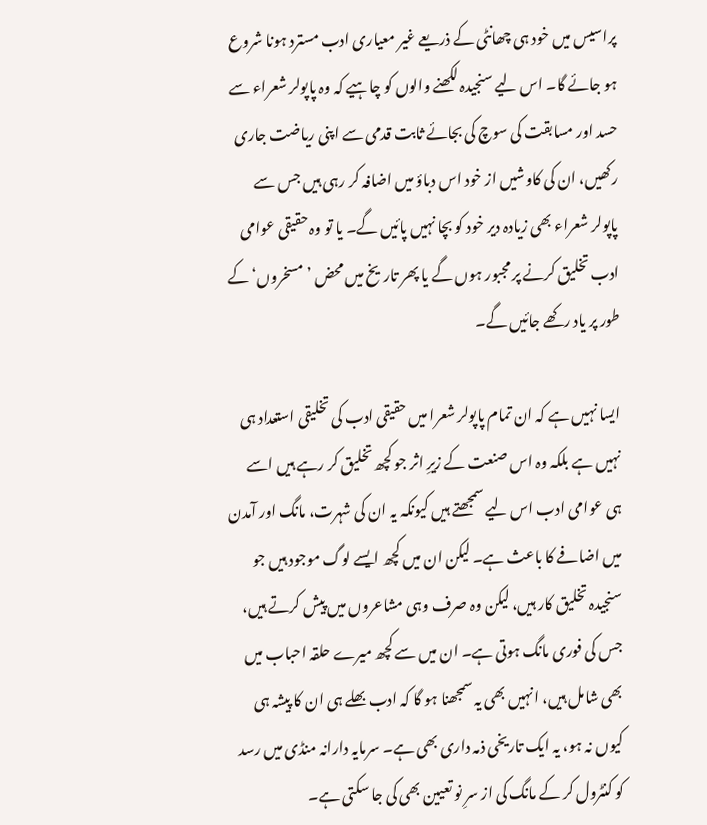پراسیس میں خود ہی چھانٹی کے ذریعے غیر معیاری ادب مسترد ہونا شروع ہو جائے گا۔ اس لیے سنجیدہ لکھنے والوں کو چاہیے کہ وہ پاپولر شعراء سے حسد اور مسابقت کی سوچ کی بجائے ثابت قدمی سے اپنی ریاضت جاری رکھیں، ان کی کاوشیں از خود اس دباؤ میں اضافہ کر رہی ہیں جس سے پاپولر شعراء بھی زیادہ دیر خود کو بچا نہیں پائیں گے۔ یا تو وہ حقیقی عوامی ادب تخلیق کرنے پر مجبور ہوں گے یا پھر تاریخ میں محض ’مسخروں‘ کے طور پر یاد رکھے جائیں گے۔

ایسا نہیں ہے کہ ان تمام پاپولر شعرا میں حقیقی ادب کی تخلیقی استعداد ہی نہیں ہے بلکہ وہ اس صنعت کے زیرِ اثر جو کچھ تخلیق کر رہے ہیں اسے ہی عوامی ادب اس لیے سمجھتے ہیں کیونکہ یہ ان کی شہرت، مانگ اور آمدن میں اضافے کا باعث ہے۔ لیکن ان میں کچھ ایسے لوگ موجود ہیں جو سنجیدہ تخلیق کار ہیں، لیکن وہ صرف وہی مشاعروں میں پیش کرتے ہیں، جس کی فوری مانگ ہوتی ہے۔ ان میں سے کچھ میرے حلقہ احباب میں بھی شامل ہیں، انہیں بھی یہ سمجھنا ہو گا کہ ادب بھلے ہی ان کا پیشہ ہی کیوں نہ ہو، یہ ایک تاریخی ذمہ داری بھی ہے۔ سرمایہ دارانہ منڈی میں رسد کو کنٹرول کر کے مانگ کی از سرِ نو تعیین بھی کی جا سکتی ہے۔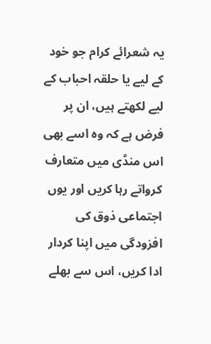یہ شعرائے کرام جو خود کے لیے یا حلقہ احباب کے لیے لکھتے ہیں، ان پر فرض ہے کہ وہ اسے بھی اس منڈی میں متعارف کرواتے رہا کریں اور یوں اجتماعی ذوق کی افزودگی میں اپنا کردار ادا کریں، اس سے بھلے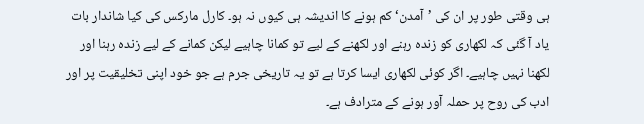ہی وقتی طور پر ان کی ’آمدن‘ کم ہونے کا اندیشہ ہی کیوں نہ ہو۔ کارل مارکس کی کیا شاندار بات یاد آ گئی کہ لکھاری کو زندہ رہنے اور لکھنے کے لیے تو کمانا چاہیے لیکن کمانے کے لیے زندہ رہنا اور لکھنا نہیں چاہیے۔ اگر کوئی لکھاری ایسا کرتا ہے تو یہ تاریخی جرم ہے جو خود اپنی تخلیقیت پر اور ادب کی روح پر حملہ آور ہونے کے مترادف ہے۔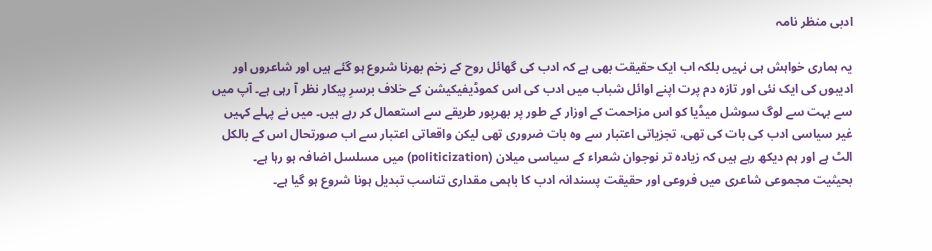ادبی منظر نامہ

یہ ہماری خواہش ہی نہیں بلکہ اب ایک حقیقت بھی ہے کہ ادب کی گھائل روح کے زخم بھرنا شروع ہو گئے ہیں اور شاعروں اور ادیبوں کی ایک نئی اور تازہ دم پرت اپنے اوائل شباب میں ادب کی اس کموڈیفیکیشن کے خلاف برسرِ پیکار نظر آ رہی ہے۔ آپ میں سے بہت سے لوگ سوشل میڈیا کو اس مزاحمت کے اوزار کے طور پر بھرپور طریقے سے استعمال کر رہے ہیں۔ میں نے پہلے کہیں غیر سیاسی ادب کی بات کی تھی، تجزیاتی اعتبار سے وہ بات ضروری تھی لیکن واقعاتی اعتبار سے اب صورتحال اس کے بالکل الٹ ہے اور ہم دیکھ رہے ہیں کہ زیادہ تر نوجوان شعراء کے سیاسی میلان (politicization) میں مسلسل اضافہ ہو رہا ہے۔ بحیثیت مجموعی شاعری میں فروعی اور حقیقت پسندانہ ادب کا باہمی مقداری تناسب تبدیل ہونا شروع ہو گیا ہے۔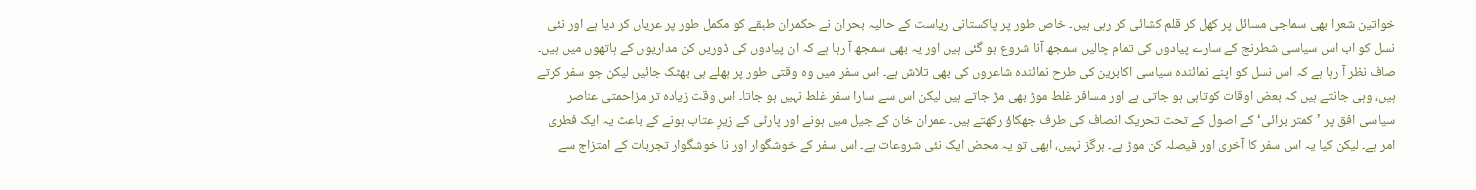خواتین شعرا بھی سماجی مسائل پر کھل کر قلم کشائی کر رہی ہیں۔ خاص طور پر پاکستانی ریاست کے حالیہ بحران نے حکمران طبقے کو مکمل طور پر عریاں کر دیا ہے اور نئی نسل کو اب اس سیاسی شطرنج کے سارے پیادوں کی تمام چالیں سمجھ آنا شروع ہو گئی ہیں اور یہ بھی سمجھ آ رہا ہے کہ ان پیادوں کی ڈوریں کن مداریوں کے ہاتھوں میں ہیں۔ صاف نظر آ رہا ہے کہ اس نسل کو اپنے نمائندہ سیاسی اکابرین کی طرح نمائندہ شاعروں کی بھی تلاش ہے۔ اس سفر میں وہ وقتی طور پر بھلے ہی بھٹک جائیں لیکن جو سفر کرتے ہیں، وہی جانتے ہیں کہ بعض اوقات کوتاہی ہو جاتی ہے اور مسافر غلط موڑ بھی مڑ جاتے ہیں لیکن اس سے سارا سفر غلط نہیں ہو جاتا۔ اس وقت زیادہ تر مزاحمتی عناصر سیاسی افق پر ’کمتر برائی‘ کے اصول کے تحت تحریک انصاف کی طرف جھکاؤ رکھتے ہیں۔ عمران خان کے جیل میں ہونے اور پارٹی کے زیرِ عتاب ہونے کے باعث یہ ایک فطری امر ہے۔ لیکن کیا یہ اس سفر کا آخری اور فیصلہ کن موڑ ہے۔ ہرگز نہیں، ابھی تو یہ محض ایک نئی شروعات ہے۔ اس سفر کے خوشگوار اور نا خوشگوار تجربات کے امتزاج سے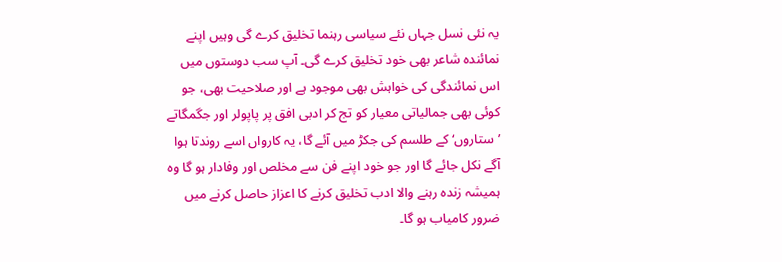یہ نئی نسل جہاں نئے سیاسی رہنما تخلیق کرے گی وہیں اپنے نمائندہ شاعر بھی خود تخلیق کرے گی۔ آپ سب دوستوں میں اس نمائندگی کی خواہش بھی موجود ہے اور صلاحیت بھی، جو کوئی بھی جمالیاتی معیار کو تج کر ادبی افق پر پاپولر اور جگمگاتے ’ستاروں‘ کے طلسم کی جکڑ میں آئے گا، یہ کارواں اسے روندتا ہوا آگے نکل جائے گا اور جو خود اپنے فن سے مخلص اور وفادار ہو گا وہ ہمیشہ زندہ رہنے والا ادب تخلیق کرنے کا اعزاز حاصل کرنے میں ضرور کامیاب ہو گا۔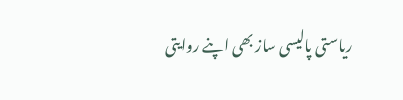ریاستی پالیسی ساز بھی اپنے روایتی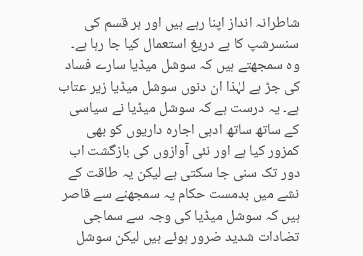شاطرانہ انداز اپنا رہے ہیں اور ہر قسم کی سنسرشپ کا بے دریغ استعمال کیا جا رہا ہے۔ وہ سمجھتے ہیں کہ سوشل میڈیا سارے فساد کی جڑ ہے لہٰذا ان دنوں سوشل میڈیا زیر عتاب ہے۔ یہ درست ہے کہ سوشل میڈیا نے سیاسی کے ساتھ ساتھ ادبی اجارہ داریوں کو بھی کمزور کیا ہے اور نئی آوازوں کی بازگشت اب دور تک سنی جا سکتی ہے لیکن یہ طاقت کے نشے میں بدمست حکام یہ سمجھنے سے قاصر ہیں کہ سوشل میڈیا کی وجہ سے سماجی تضادات شدید ضرور ہوئے ہیں لیکن سوشل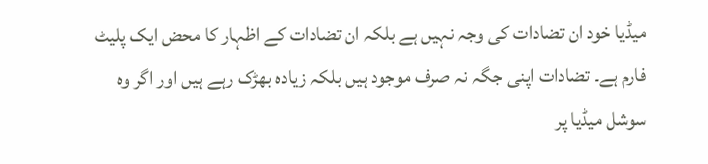میڈیا خود ان تضادات کی وجہ نہیں ہے بلکہ ان تضادات کے اظہار کا محض ایک پلیٹ فارم ہے۔ تضادات اپنی جگہ نہ صرف موجود ہیں بلکہ زیادہ بھڑک رہے ہیں اور اگر وہ سوشل میڈیا پر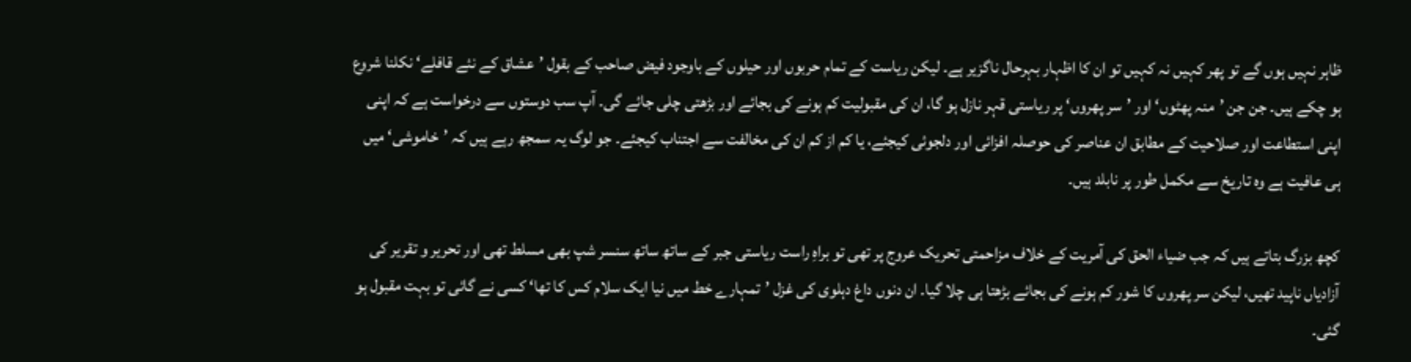ظاہر نہیں ہوں گے تو پھر کہیں نہ کہیں تو ان کا اظہار بہرحال ناگزیر ہے۔ لیکن ریاست کے تمام حربوں اور حیلوں کے باوجود فیض صاحب کے بقول ’عشاق کے نئے قافلے‘ نکلنا شروع ہو چکے ہیں۔ جن جن ’منہ پھٹوں‘ اور ’سر پھروں‘ پر ریاستی قہر نازل ہو گا، ان کی مقبولیت کم ہونے کی بجائے اور بڑھتی چلی جائے گی۔ آپ سب دوستوں سے درخواست ہے کہ اپنی اپنی استطاعت اور صلاحیت کے مطابق ان عناصر کی حوصلہ افزائی اور دلجوئی کیجئے، یا کم از کم ان کی مخالفت سے اجتناب کیجئے۔ جو لوگ یہ سمجھ رہے ہیں کہ ’خاموشی‘ میں ہی عافیت ہے وہ تاریخ سے مکمل طور پر نابلد ہیں۔

کچھ بزرگ بتاتے ہیں کہ جب ضیاء الحق کی آمریت کے خلاف مزاحمتی تحریک عروج پر تھی تو براہِ راست ریاستی جبر کے ساتھ ساتھ سنسر شپ بھی مسلط تھی اور تحریر و تقریر کی آزادیاں ناپید تھیں، لیکن سر پھروں کا شور کم ہونے کی بجائے بڑھتا ہی چلا گیا۔ ان دنوں داغ دہلوی کی غزل ’تمہارے خط میں نیا ایک سلام کس کا تھا‘ کسی نے گائی تو بہت مقبول ہو گئی۔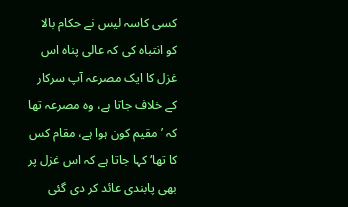کسی کاسہ لیس نے حکام بالا کو انتباہ کی کہ عالی پناہ اس غزل کا ایک مصرعہ آپ سرکار کے خلاف جاتا ہے، وہ مصرعہ تھا کہ ’مقیم کون ہوا ہے، مقام کس کا تھا‘ کہا جاتا ہے کہ اس غزل پر بھی پابندی عائد کر دی گئی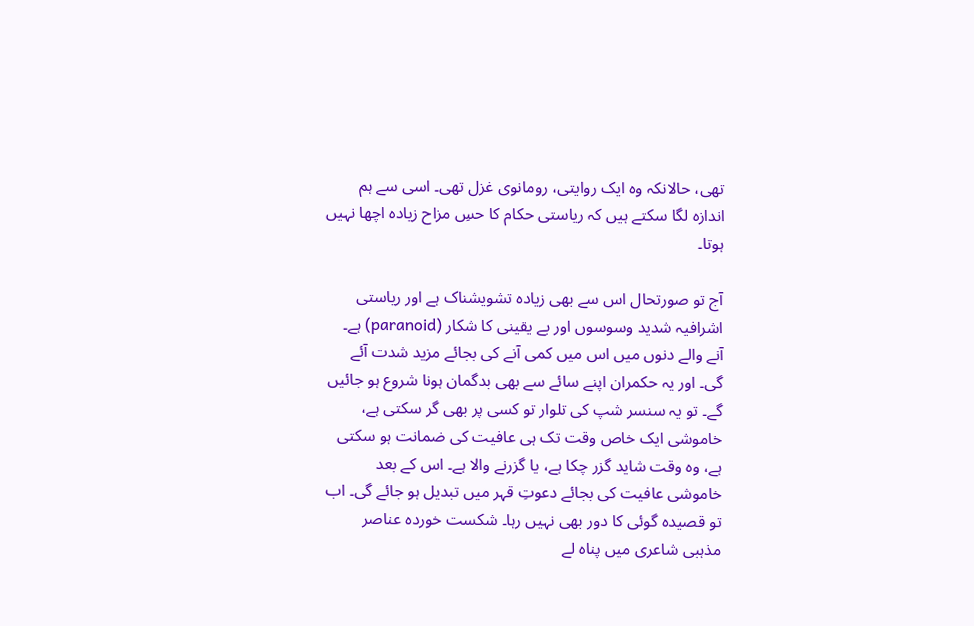تھی، حالانکہ وہ ایک روایتی، رومانوی غزل تھی۔ اسی سے ہم اندازہ لگا سکتے ہیں کہ ریاستی حکام کا حسِ مزاح زیادہ اچھا نہیں ہوتا۔

آج تو صورتحال اس سے بھی زیادہ تشویشناک ہے اور ریاستی اشرافیہ شدید وسوسوں اور بے یقینی کا شکار (paranoid) ہے۔ آنے والے دنوں میں اس میں کمی آنے کی بجائے مزید شدت آئے گی۔ اور یہ حکمران اپنے سائے سے بھی بدگمان ہونا شروع ہو جائیں گے۔ تو یہ سنسر شپ کی تلوار تو کسی پر بھی گر سکتی ہے، خاموشی ایک خاص وقت تک ہی عافیت کی ضمانت ہو سکتی ہے، وہ وقت شاید گزر چکا ہے، یا گزرنے والا ہے۔ اس کے بعد خاموشی عافیت کی بجائے دعوتِ قہر میں تبدیل ہو جائے گی۔ اب تو قصیدہ گوئی کا دور بھی نہیں رہا۔ شکست خوردہ عناصر مذہبی شاعری میں پناہ لے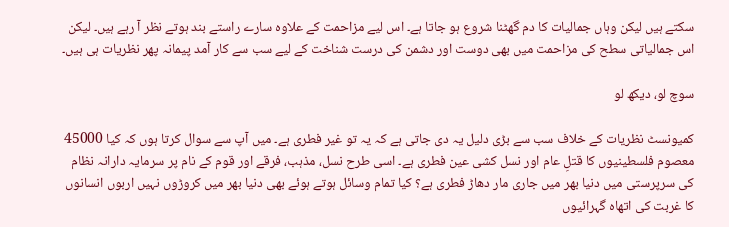سکتے ہیں لیکن وہاں جمالیات کا دم گھٹنا شروع ہو جاتا ہے۔ اس لیے مزاحمت کے علاوہ سارے راستے بند ہوتے نظر آ رہے ہیں۔ لیکن اس جمالیاتی سطح کی مزاحمت میں بھی دوست اور دشمن کی درست شناخت کے لیے سب سے کار آمد پیمانہ پھر نظریات ہی ہیں۔

سوچ لو، دیکھ لو

کمیونسٹ نظریات کے خلاف سب سے بڑی دلیل یہ دی جاتی ہے کہ یہ تو غیر فطری ہے۔ میں آپ سے سوال کرتا ہوں کہ کیا 45000 معصوم فلسطینیوں کا قتلِ عام اور نسل کشی عین فطری ہے۔ اسی طرح نسل، مذہب، فرقے اور قوم کے نام پر سرمایہ دارانہ نظام کی سرپرستی میں دنیا بھر میں جاری مار دھاڑ فطری ہے؟ کیا تمام وسائل ہوتے ہوئے بھی دنیا بھر میں کروڑوں نہیں اربوں انسانوں کا غربت کی اتھاہ گہرائیوں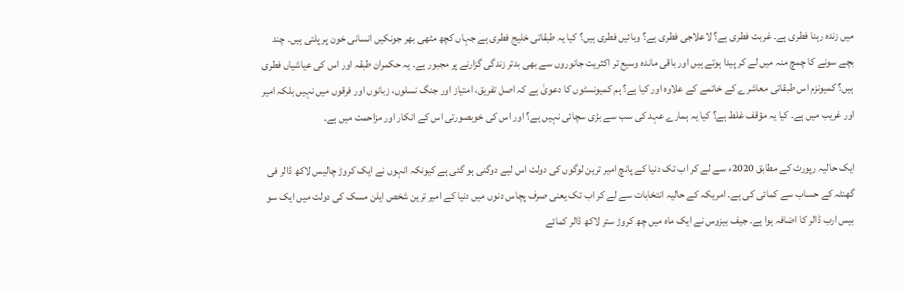میں زندہ رہنا فطری ہے۔ غربت فطری ہے؟ لاعلاجی فطری ہے؟ وبائیں فطری ہیں؟ کیا یہ طبقاتی خلیج فطری ہے جہاں کچھ مٹھی بھر جونکیں انسانی خون پر پلتی ہیں۔ چند بچے سونے کا چمچ منہ میں لے کر پیدا ہوتے ہیں اور باقی ماندہ وسیع تر اکثریت جانوروں سے بھی بدتر زندگی گزارنے پر مجبور ہے۔ یہ حکمران طبقہ اور اس کی عیاشیاں فطری ہیں؟ کمیونزم اس طبقاتی معاشرے کے خاتمے کے علاوہ اور کیا ہے؟ ہم کمیونسٹوں کا دعویٰ ہے کہ اصل تفریق، امتیاز اور جنگ نسلوں، زبانوں اور فرقوں میں نہیں بلکہ امیر اور غریب میں ہے۔ کیا یہ مؤقف غلط ہے؟ کیا یہ ہمارے عہد کی سب سے بڑی سچائی نہیں ہے؟ اور اس کی خوبصورتی اس کے انکار اور مزاحمت میں ہے۔

ایک حالیہ رپورٹ کے مطابق 2020ء سے لے کر اب تک دنیا کے پانچ امیر ترین لوگوں کی دولت اس لیے دوگنی ہو گئی ہے کیونکہ انہوں نے ایک کروڑ چالیس لاکھ ڈالر فی گھنٹہ کے حساب سے کمائی کی ہے۔ امریکہ کے حالیہ انتخابات سے لے کر اب تک یعنی صرف پچاس دنوں میں دنیا کے امیر ترین شخص ایلن مسک کی دولت میں ایک سو بیس ارب ڈالر کا اضافہ ہوا ہے۔ جیف بیزوس نے ایک ماہ میں چھ کروڑ ستر لاکھ ڈالر کمائے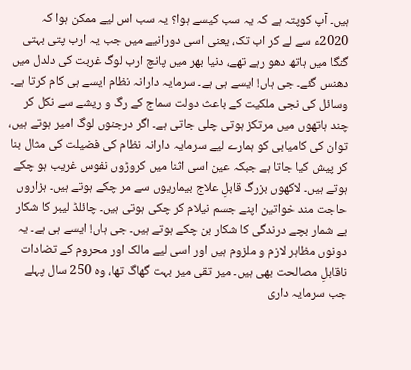ہیں۔ آپ کوپتہ ہے کہ یہ سب کیسے ہوا؟ یہ سب اس لیے ممکن ہوا کہ 2020ء سے لے کر اب تک، یعنی اسی دورانیے میں جب یہ ارب پتی بہتی گنگا میں ہاتھ دھو رہے تھے، دنیا بھر میں پانچ ارب لوگ غربت کی دلدل میں دھنس گئے۔ جی ہاں! ایسے ہی ہے۔ سرمایہ دارانہ نظام ایسے ہی کام کرتا ہے۔ وسائل کی نجی ملکیت کے باعث دولت سماج کے رگ و ریشے سے نکل کر چند ہاتھوں میں مرتکز ہوتی چلی جاتی ہے۔ اگر درجنوں لوگ امیر ہوتے ہیں، توان کی کامیابی کو ہمارے لیے سرمایہ دارانہ نظام کی فضیلت کی مثال بنا کر پیش کیا جاتا ہے جبکہ عین اسی اثنا میں کروڑوں نفوس غریب ہو چکے ہوتے ہیں۔ لاکھوں بزرگ قابلِ علاج بیماریوں سے مر چکے ہوتے ہیں۔ ہزاروں حاجت مند خواتین اپنے جسم نیلام کر چکی ہوتی ہیں۔ چائلڈ لیبر کا شکار بے شمار بچے درندگی کا شکار بن چکے ہوتے ہیں۔ جی ہاں! ایسے ہی ہے۔ یہ دونوں مظاہر لازم و ملزوم ہیں اور اسی لیے مالک اور محروم کے تضادات ناقابلِ مصالحت بھی ہیں۔ میر تقی میر بہت گھاگ تھا، وہ 250 سال پہلے جب سرمایہ داری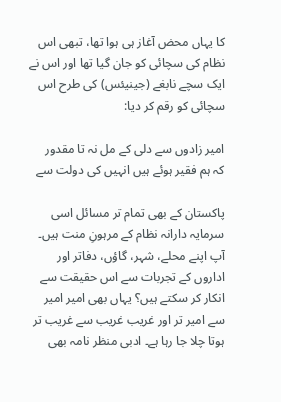کا یہاں محض آغاز ہی ہوا تھا، تبھی اس نظام کی سچائی کو جان گیا تھا اور اس نے ایک سچے نابغے (جینیئس) کی طرح اس سچائی کو رقم کر دیا:

امیر زادوں سے دلی کے مل نہ تا مقدور
کہ ہم فقیر ہوئے ہیں انہیں کی دولت سے

پاکستان کے بھی تمام تر مسائل اسی سرمایہ دارانہ نظام کے مرہونِ منت ہیں۔ آپ اپنے محلے، شہر، گاؤں، دفاتر اور اداروں کے تجربات سے اس حقیقت سے انکار کر سکتے ہیں؟ یہاں بھی امیر امیر سے امیر تر اور غریب غریب سے غریب تر ہوتا چلا جا رہا ہے۔ ادبی منظر نامہ بھی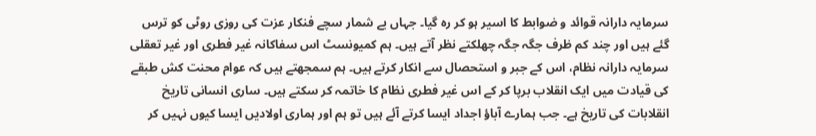سرمایہ دارانہ قوائد و ضوابط کا اسیر ہو کر رہ گیا۔ جہاں بے شمار سچے فنکار عزت کی روزی روٹی کو ترس گئے ہیں اور چند کم ظرف جگہ جگہ چھلکتے نظر آتے ہیں۔ ہم کمیونسٹ اس سفاکانہ غیر فطری اور غیر تعقلی سرمایہ دارانہ نظام، اس کے جبر و استحصال سے انکار کرتے ہیں۔ ہم سمجھتے ہیں کہ عوام محنت کش طبقے کی قیادت میں ایک انقلاب برپا کر کے اس غیر فطری نظام کا خاتمہ کر سکتے ہیں۔ ساری انسانی تاریخ انقلابات کی تاریخ ہے۔ جب ہمارے آباؤ اجداد ایسا کرتے آئے ہیں تو ہم اور ہماری اولادیں ایسا کیوں نہیں کر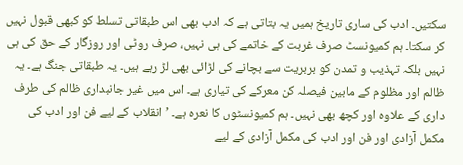سکتیں۔ ادب کی ساری تاریخ ہمیں یہ بتاتی ہے کہ ادب بھی اس طبقاتی تسلط کو کبھی قبول نہیں کر سکتا۔ ہم کمیونسٹ صرف غربت کے خاتمے کی ہی نہیں، صرف روٹی اور روزگار کے حق کی ہی نہیں بلکہ تہذیب و تمدن کو بربریت سے بچانے کی لڑائی بھی لڑ رہے ہیں۔ یہ طبقاتی جنگ ہے۔ یہ ظالم اور مظلوم کے مابین فیصلہ کن معرکے کی تیاری ہے۔ اس میں غیر جانبداری ظالم کی طرف داری کے علاوہ اور کچھ بھی نہیں۔ ہم کمیونسٹوں کا نعرہ ہے۔ ’انقلاب کے لیے فن اور ادب کی مکمل آزادی اور فن اور ادب کی مکمل آزادی کے لیے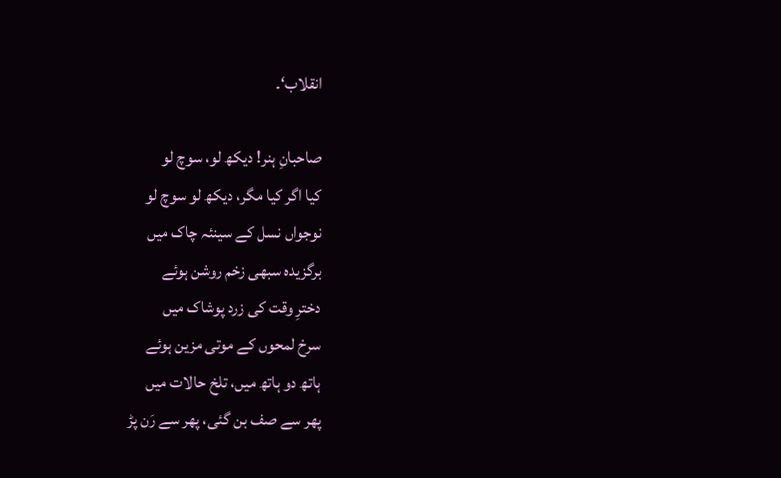انقلاب‘۔

صاحبانِ ہنر! دیکھ لو، سوچ لو
کیا اگر کیا مگر، دیکھ لو سوچ لو
نوجواں نسل کے سینئہ چاک میں
برگزیدہ سبھی زخم روشن ہوئے
دخترِ وقت کی زرد پوشاک میں
سرخ لمحوں کے موتی مزین ہوئے
ہاتھ دو ہاتھ میں، تلخ حالات میں
پھر سے صف بن گئی، پھر سے رَن پڑ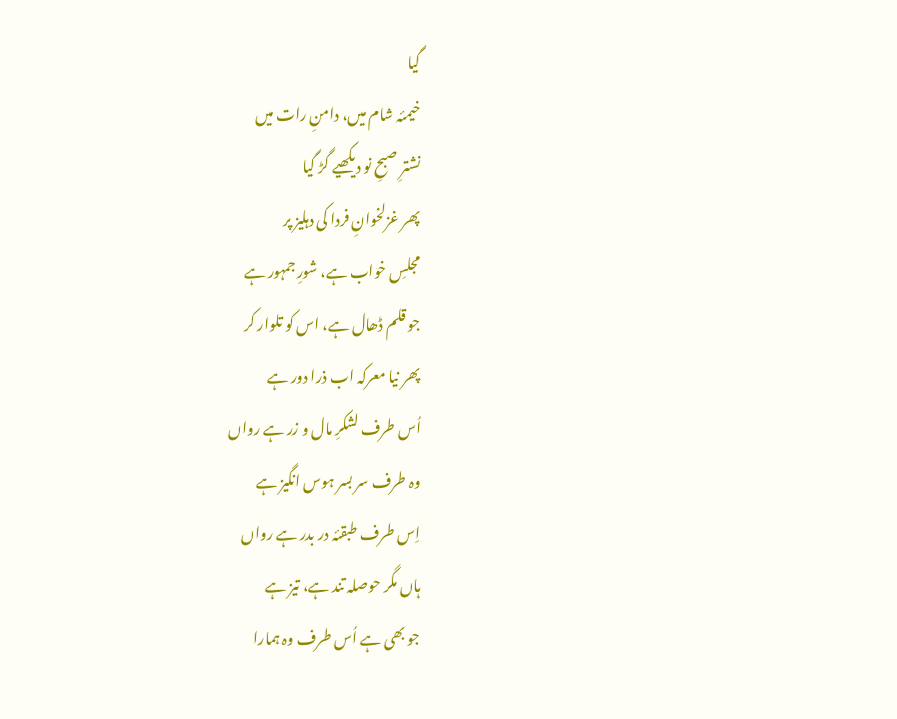گیا
خیمئہ شام میں، دامنِ رات میں
نشترِ صبحِ نو دیکھیے گڑ گیا
پھر غزلخوانِ فردا کی دہلیز پر
مجلسِ خواب ہے، شورِ جمہور ہے
جو قلم ڈھال ہے، اس کو تلوار کر
پھر نیا معرکہ اب ذرا دور ہے
اُس طرف لشکرِ مال و زر ہے رواں
وہ طرف سر بسر ہوس انگیز ہے
اِس طرف طبقئہ در بدر ہے رواں
ہاں مگر حوصلہ تند ہے، تیز ہے
جو بھی ہے اُس طرف وہ ہمارا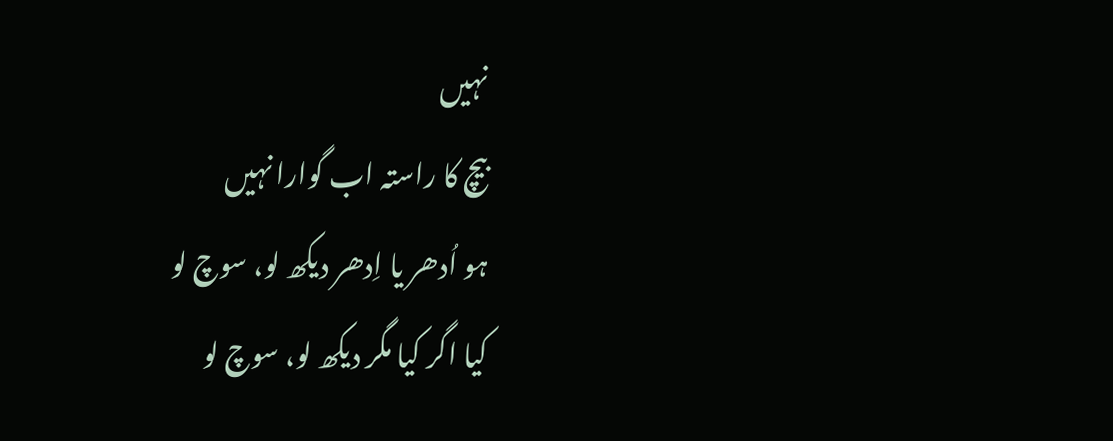نہیں
بیچ کا راستہ اب گوارا نہیں
ہو اُدھر یا اِدھر دیکھ لو، سوچ لو
کیا اگر کیا مگر دیکھ لو، سوچ لو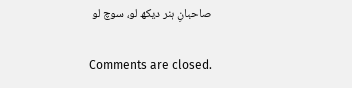صاحبانِ ہنر دیکھ لو، سوچ لو

Comments are closed.